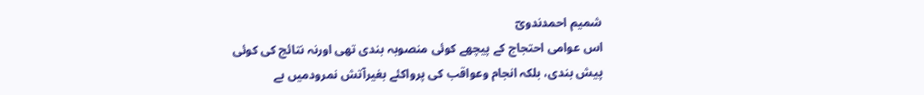شمیم احمدندویؔ
اس عوامی احتجاج کے پیچھے کوئی منصوبہ بندی تھی اورنہ نتائج کی کوئی پیش بندی، بلکہ انجام وعواقب کی پرواکئے بغیرآتش نمرودمیں بے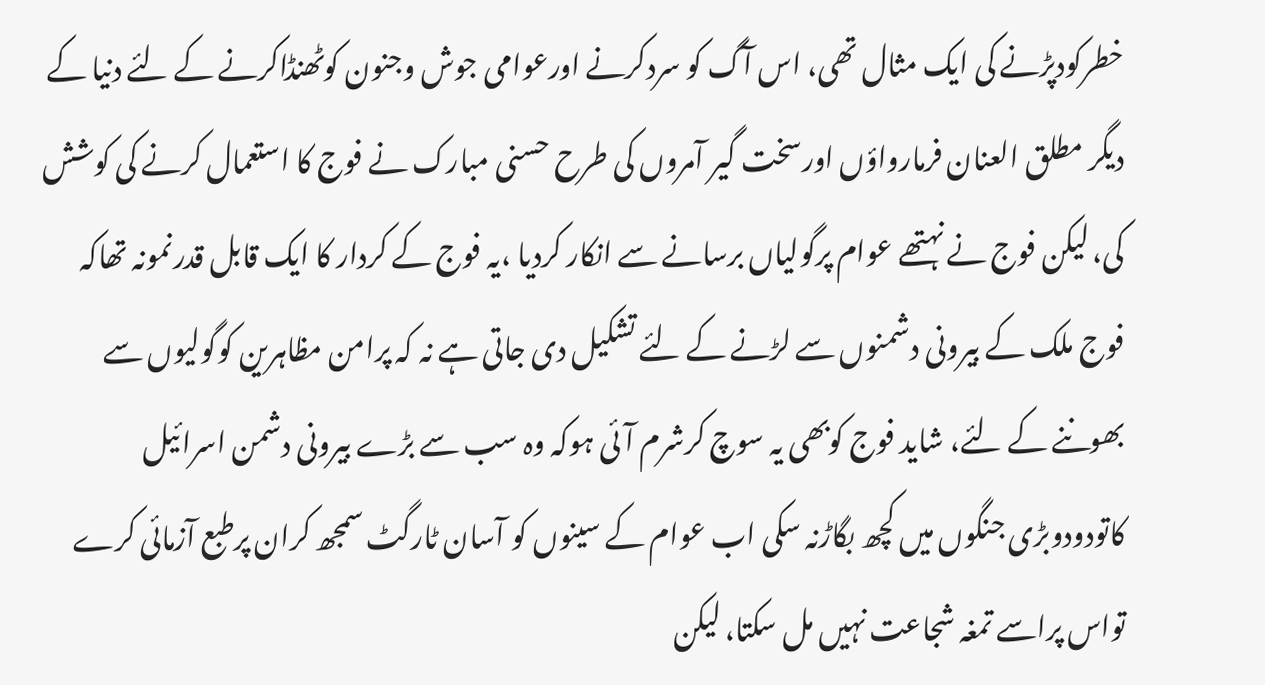خطرکودپڑنے کی ایک مثال تھی، اس آگ کو سردکرنے اورعوامی جوش وجنون کوٹھنڈاکرنے کے لئے دنیا کے دیگر مطلق العنان فرمارواؤں اورسخت گیر آمروں کی طرح حسنی مبارک نے فوج کا استعمال کرنے کی کوشش کی، لیکن فوج نے نہتھے عوام پرگولیاں برسانے سے انکار کردیا ،یہ فوج کے کردار کا ایک قابل قدرنمونہ تھاکہ فوج ملک کے بیرونی دشمنوں سے لڑنے کے لئے تشکیل دی جاتی ہے نہ کہ پرامن مظاہرین کوگولیوں سے بھوننے کے لئے، شاید فوج کوبھی یہ سوچ کرشرم آئی ہوکہ وہ سب سے بڑے بیرونی دشمن اسرائیل کاتودودوبڑی جنگوں میں کچھ بگاڑنہ سکی اب عوام کے سینوں کو آسان ٹارگٹ سمجھ کران پرطبع آزمائی کرے تواس پراسے تمغہ شجاعت نہیں مل سکتا، لیکن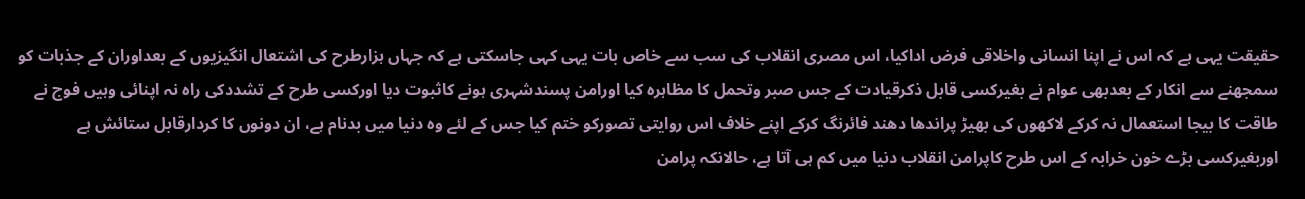حقیقت یہی ہے کہ اس نے اپنا انسانی واخلاقی فرض اداکیا، اس مصری انقلاب کی سب سے خاص بات یہی کہی جاسکتی ہے کہ جہاں ہزارطرح کی اشتعال انگیزیوں کے بعداوران کے جذبات کو سمجھنے سے انکار کے بعدبھی عوام نے بغیرکسی قابل ذکرقیادت کے جس صبر وتحمل کا مظاہرہ کیا اورامن پسندشہری ہونے کاثبوت دیا اورکسی طرح کے تشددکی راہ نہ اپنائی وہیں فوج نے طاقت کا بیجا استعمال نہ کرکے لاکھوں کی بھیڑ پراندھا دھند فائرنگ کرکے اپنے خلاف اس روایتی تصورکو ختم کیا جس کے لئے وہ دنیا میں بدنام ہے، ان دونوں کا کردارقابل ستائش ہے اوربغیرکسی بڑے خون خرابہ کے اس طرح کاپرامن انقلاب دنیا میں کم ہی آتا ہے، حالانکہ پرامن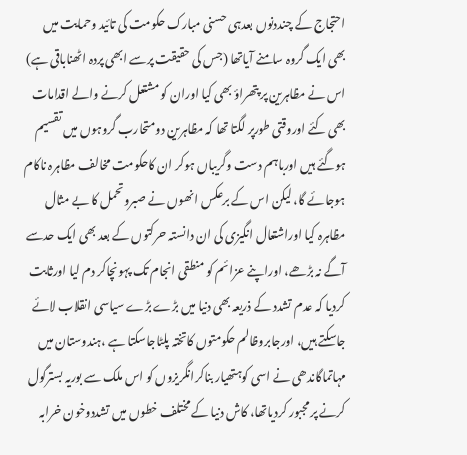احتجاج کے چنددنوں بعدہی حسنی مبارک حکومت کی تائید وحمایت میں بھی ایک گروہ سامنے آیاتھا (جس کی حقیقت پرسے ابھی پردہ اٹھناباقی ہے) اس نے مظاہرین پر پتھراؤ بھی کیا اوران کو مشتعل کرنے والے اقدامات بھی کئے اوروقتی طورپر لگتا تھا کہ مظاہرین دومتحارب گروہوں میں تقسیم ہوگئے ہیں اورباہم دست وگریباں ہوکر ان کاحکومت مخالف مظاہرہ ناکام ہوجائے گا، لیکن اس کے برعکس انھوں نے صبروتحمل کا بے مثال مظاہرہ کیا اوراشتعال انگیزی کی ان دانستہ حرکتوں کے بعد بھی ایک حدسے آگے نہ بڑھے، اوراپنے عزائم کو منطقی انجام تک پہونچاکر دم لیا اورثابت کردیا کہ عدم تشدد کے ذریعہ بھی دنیا میں بڑے بڑے سیاسی انقلاب لائے جاسکتے ہیں، اورجابروظالم حکومتوں کاتختہ پلٹاجاسکتا ہے ،ہندوستان میں مہاتماگاندھی نے اسی کوہتھیار بناکرانگریزوں کو اس ملک سے بوریہ بسترگول کرنے پر مجبور کردیاتھا، کاش دنیا کے مختلف خطوں میں تشددوخون خرابہ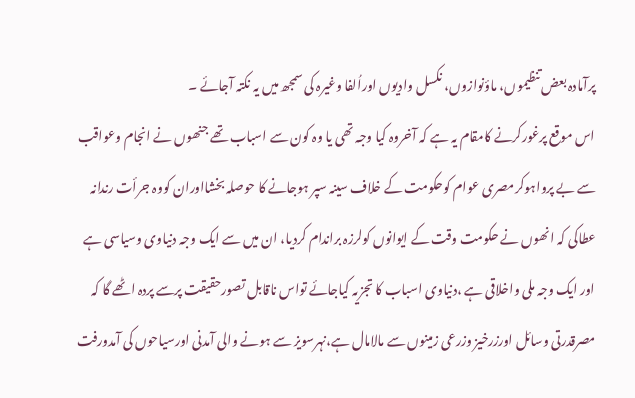پرآمادہ بعض تنظیموں، ماؤنوازوں، نکسل وادیوں اوراُلفا وغیرہ کی سمجھ میں یہ نکتہ آجائے ۔
اس موقع پرغورکرنے کامقام یہ ہے کہ آخروہ کیا وجہ تھی یا وہ کون سے اسباب تھے جنھوں نے انجام وعواقب سے بے پرواہوکرمصری عوام کوحکومت کے خلاف سینہ سپر ہوجانے کا حوصلہ بخشااوران کووہ جرأت رندانہ عطاکی کہ انھوں نے حکومت وقت کے ایوانوں کولرزہ براندام کردیا، ان میں سے ایک وجہ دنیاوی وسیاسی ہے اور ایک وجہ ملی واخلاقی ہے ،دنیاوی اسباب کا تجزیہ کیاجائے تواس ناقابل تصورحقیقت پرسے پردہ اٹھے گا کہ مصرقدرتی وسائل اورزرخیز وزرعی زمینوں سے مالامال ہے،نہرسویز سے ہونے والی آمدنی اورسیاحوں کی آمدورفت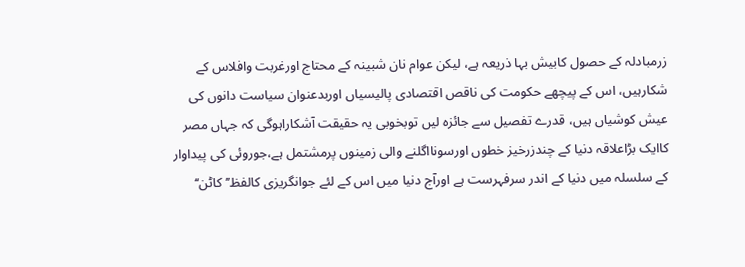زرمبادلہ کے حصول کابیش بہا ذریعہ ہے، لیکن عوام نان شبینہ کے محتاج اورغربت وافلاس کے شکارہیں، اس کے پیچھے حکومت کی ناقص اقتصادی پالیسیاں اوربدعنوان سیاست دانوں کی عیش کوشیاں ہیں، قدرے تفصیل سے جائزہ لیں توبخوبی یہ حقیقت آشکاراہوگی کہ جہاں مصر کاایک بڑاعلاقہ دنیا کے چندزرخیز خطوں اورسونااگلنے والی زمینوں پرمشتمل ہے،جوروئی کی پیداوار کے سلسلہ میں دنیا کے اندر سرفہرست ہے اورآج دنیا میں اس کے لئے جوانگریزی کالفظ’’کاٹن‘‘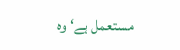مستعمل ہے‘ وہ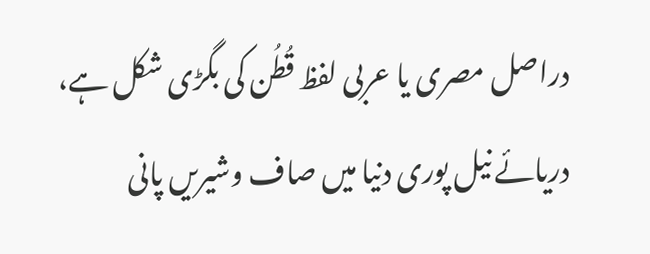دراصل مصری یا عربی لفظ قُطُن کی بگڑی شکل ہے، دریائے نیل پوری دنیا میں صاف وشیریں پانی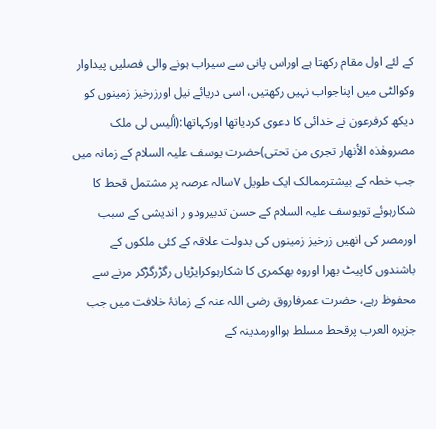کے لئے اول مقام رکھتا ہے اوراس پانی سے سیراب ہونے والی فصلیں پیداوار وکوالٹی میں اپناجواب نہیں رکھتیں، اسی دریائے نیل اورزرخیز زمینوں کو دیکھ کرفرعون نے خدائی کا دعوی کردیاتھا اورکہاتھا:(ألیس لی ملک مصروھٰذہ الأنھار تجری من تحتی)حضرت یوسف علیہ السلام کے زمانہ میں جب خطہ کے بیشترممالک ایک طویل ۷سالہ عرصہ پر مشتمل قحط کا شکارہوئے تویوسف علیہ السلام کے حسن تدبیرودو ر اندیشی کے سبب اورمصر کی انھیں زرخیز زمینوں کی بدولت علاقہ کے کئی ملکوں کے باشندوں کاپیٹ بھرا اوروہ بھکمری کا شکارہوکرایڑیاں رگڑرگڑکر مرنے سے محفوظ رہے، حضرت عمرفاروق رضی اللہ عنہ کے زمانۂ خلافت میں جب جزیرہ العرب پرقحط مسلط ہوااورمدینہ کے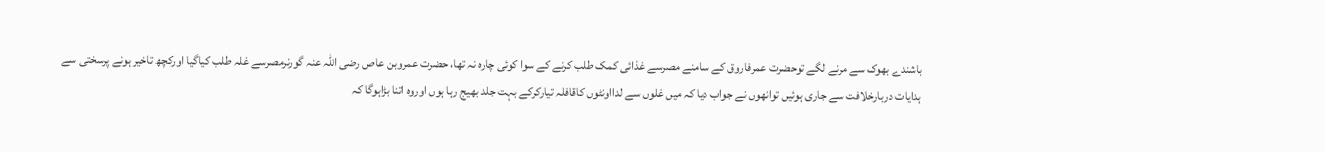باشندے بھوک سے مرنے لگے توحضرت عمرفاروق کے سامنے مصرسے غذائی کمک طلب کرنے کے سوا کوئی چارہ نہ تھا، حضرت عمروبن عاص رضی اللہ عنہ گورنرمصرسے غلہ طلب کیاگیا اورکچھ تاخیر ہونے پرسختی سے ہدایات دربارخلافت سے جاری ہوئیں توانھوں نے جواب دیا کہ میں غلوں سے لدااونٹوں کاقافلہ تیارکرکے بہت جلد بھیج رہا ہوں اوروہ اتنا بڑاہوگا کہ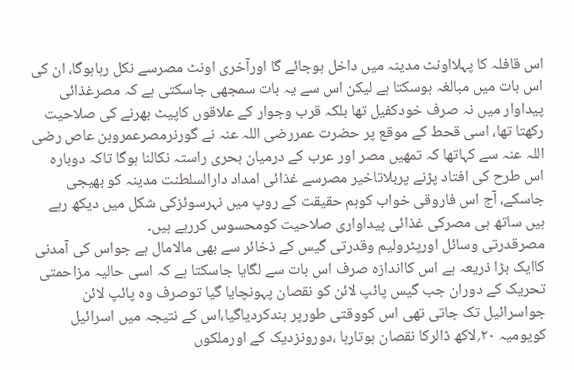اس قافلہ کا پہلااونٹ مدینہ میں داخل ہوجائے گا اورآخری اونٹ مصرسے نکل رہاہوگا، ان کی اس بات میں مبالغہ ہوسکتا ہے لیکن اس سے یہ بات سمجھی جاسکتی ہے کہ مصرغذائی پیداوار میں نہ صرف خودکفیل تھا بلکہ قرب وجوار کے علاقوں کاپیٹ بھرنے کی صلاحیت رکھتا تھا، اسی قحط کے موقع پر حضرت عمررضی اللہ عنہ نے گورنرمصرعمروبن عاص رضی اللہ عنہ سے کہاتھا کہ تمھیں مصر اور عرب کے درمیان بحری راستہ نکالنا ہوگا تاکہ دوبارہ اس طرح کی افتاد پڑنے پربلاتاخیر مصرسے غذائی امداد دارالسلطنت مدینہ کو بھیجی جاسکے، آج اس فاروقی خواب کوہم حقیقت کے روپ میں نہرسوئزکی شکل میں دیکھ رہے ہیں ساتھ ہی مصرکی غذائی پیداواری صلاحیت کومحسوس کررہے ہیں۔
مصرقدرتی وسائل اورپٹرولیم وقدرتی گیس کے ذخائر سے بھی مالامال ہے جواس کی آمدنی کاایک بڑا ذریعہ ہے اس کااندازہ صرف اس بات سے لگایا جاسکتا ہے کہ اسی حالیہ مزاحمتی تحریک کے دوران جب گیس پائپ لائن کو نقصان پہونچایا گیا توصرف وہ پائپ لائن جواسرائیل تک جاتی تھی اس کووقتی طورپر بندکردیاگیا،اس کے نتیجہ میں اسرائیل کویومیہ ۲۰؍لاکھ ڈالرکا نقصان ہوتارہا ،دورونزدیک کے اورملکوں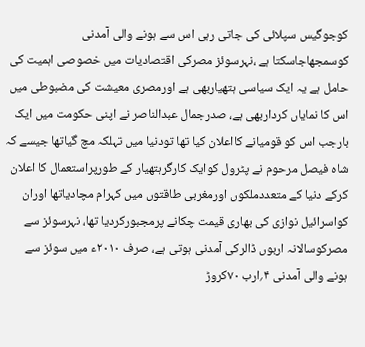کوجوگیس سپلائی کی جاتی رہی اس سے ہونے والی آمدنی کوسمجھاجاسکتا ہے ،نہرسوئز مصرکی اقتصادیات میں خصوصی اہمیت کی حامل ہے یہ ایک سیاسی ہتھیاربھی ہے اورمصری معیشت کی مضبوطی میں اس کا نمایاں کرداربھی ہے، صدرجمال عبدالناصر نے اپنی حکومت میں ایک بارجب اس کو قومیانے کااعلان کیا تھا تودنیا میں تہلکہ مچ گیاتھا جیسے کہ شاہ فیصل مرحوم نے پٹرول کوایک کارگرہتھیار کے طورپراستعمال کا اعلان کرکے دنیا کے متعددملکوں اورمغربی طاقتوں میں کہرام مچادیاتھا اوران کواسرائیل نوازی کی بھاری قیمت چکانے پرمجبورکردیا تھا، نہرسوئز سے مصرکوسالانہ اربوں ڈالرکی آمدنی ہوتی ہے، صرف ۲۰۱۰ء میں سوئز سے ہونے والی آمدنی ۴؍ارب ۷۰کروڑ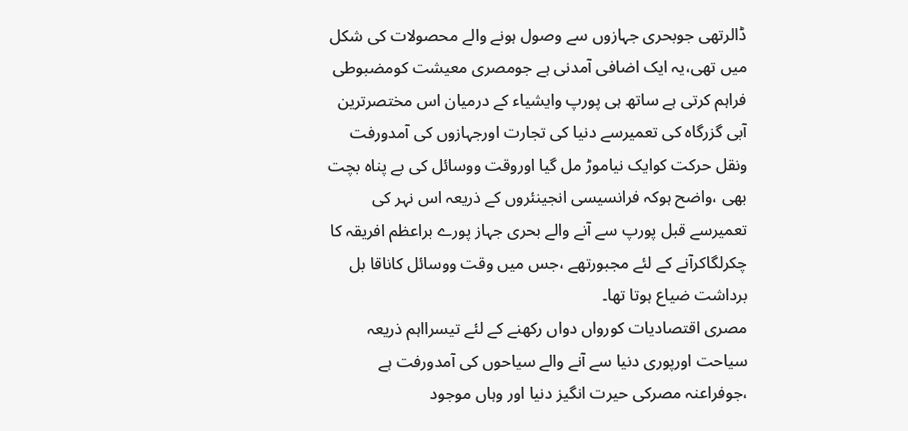ڈالرتھی جوبحری جہازوں سے وصول ہونے والے محصولات کی شکل میں تھی،یہ ایک اضافی آمدنی ہے جومصری معیشت کومضبوطی فراہم کرتی ہے ساتھ ہی پورپ وایشیاء کے درمیان اس مختصرترین آبی گزرگاہ کی تعمیرسے دنیا کی تجارت اورجہازوں کی آمدورفت ونقل حرکت کوایک نیاموڑ مل گیا اوروقت ووسائل کی بے پناہ بچت بھی ،واضح ہوکہ فرانسیسی انجینئروں کے ذریعہ اس نہر کی تعمیرسے قبل پورپ سے آنے والے بحری جہاز پورے براعظم افریقہ کا چکرلگاکرآنے کے لئے مجبورتھے ،جس میں وقت ووسائل کاناقا بل برداشت ضیاع ہوتا تھا۔
مصری اقتصادیات کورواں دواں رکھنے کے لئے تیسرااہم ذریعہ سیاحت اورپوری دنیا سے آنے والے سیاحوں کی آمدورفت ہے ،جوفراعنہ مصرکی حیرت انگیز دنیا اور وہاں موجود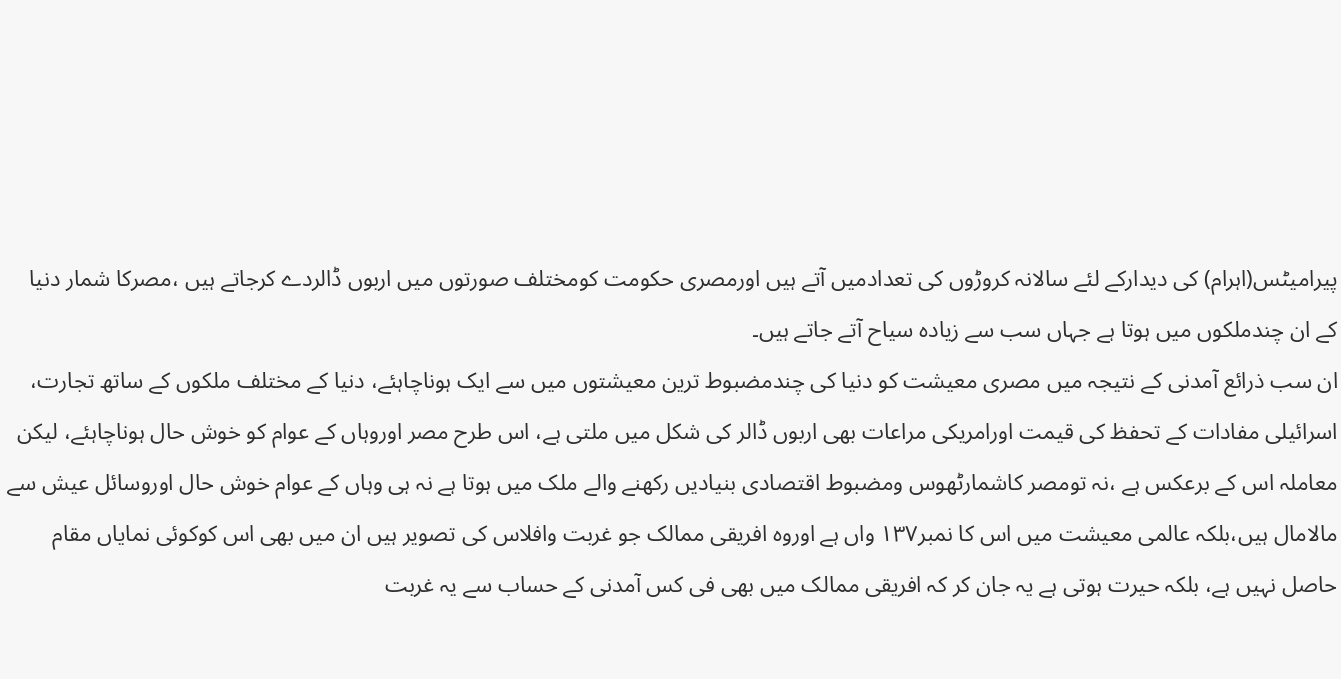پیرامیٹس(اہرام) کی دیدارکے لئے سالانہ کروڑوں کی تعدادمیں آتے ہیں اورمصری حکومت کومختلف صورتوں میں اربوں ڈالردے کرجاتے ہیں ،مصرکا شمار دنیا کے ان چندملکوں میں ہوتا ہے جہاں سب سے زیادہ سیاح آتے جاتے ہیں۔
ان سب ذرائع آمدنی کے نتیجہ میں مصری معیشت کو دنیا کی چندمضبوط ترین معیشتوں میں سے ایک ہوناچاہئے، دنیا کے مختلف ملکوں کے ساتھ تجارت، اسرائیلی مفادات کے تحفظ کی قیمت اورامریکی مراعات بھی اربوں ڈالر کی شکل میں ملتی ہے، اس طرح مصر اوروہاں کے عوام کو خوش حال ہوناچاہئے، لیکن معاملہ اس کے برعکس ہے ،نہ تومصر کاشمارٹھوس ومضبوط اقتصادی بنیادیں رکھنے والے ملک میں ہوتا ہے نہ ہی وہاں کے عوام خوش حال اوروسائل عیش سے مالامال ہیں،بلکہ عالمی معیشت میں اس کا نمبر۱۳۷ واں ہے اوروہ افریقی ممالک جو غربت وافلاس کی تصویر ہیں ان میں بھی اس کوکوئی نمایاں مقام حاصل نہیں ہے، بلکہ حیرت ہوتی ہے یہ جان کر کہ افریقی ممالک میں بھی فی کس آمدنی کے حساب سے یہ غربت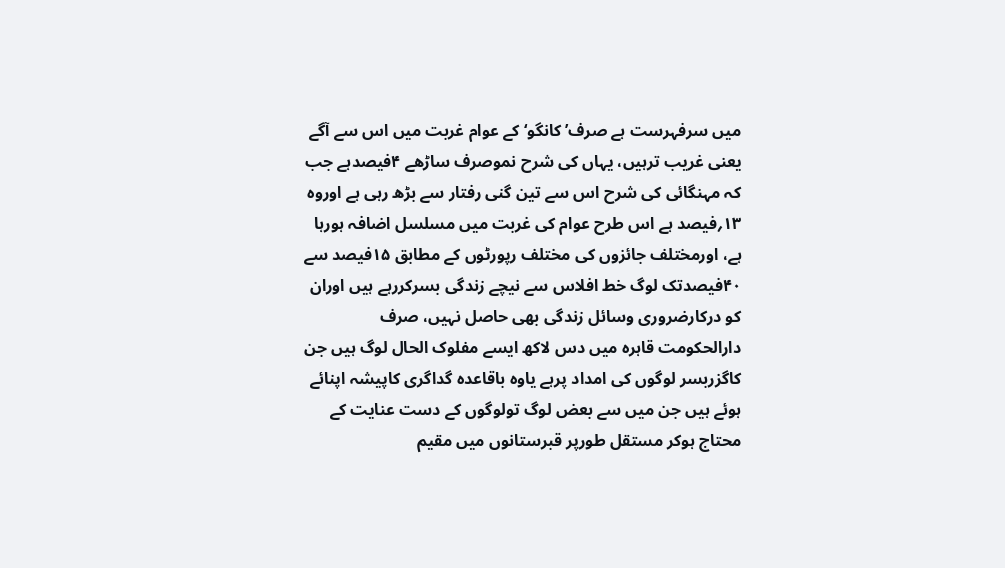میں سرفہرست ہے صرف’ کانگو‘کے عوام غربت میں اس سے آگے یعنی غریب ترہیں، یہاں کی شرح نموصرف ساڑھے ۴فیصدہے جب کہ مہنگائی کی شرح اس سے تین گنی رفتار سے بڑھ رہی ہے اوروہ ۱۳؍فیصد ہے اس طرح عوام کی غربت میں مسلسل اضافہ ہورہا ہے، اورمختلف جائزوں کی مختلف رپورٹوں کے مطابق ۱۵فیصد سے ۴۰فیصدتک لوگ خط افلاس سے نیچے زندگی بسرکررہے ہیں اوران کو درکارضروری وسائل زندگی بھی حاصل نہیں، صرف دارالحکومت قاہرہ میں دس لاکھ ایسے مفلوک الحال لوگ ہیں جن کاگزربسر لوگوں کی امداد پرہے یاوہ باقاعدہ گداگری کاپیشہ اپنائے ہوئے ہیں جن میں سے بعض لوگ تولوگوں کے دست عنایت کے محتاج ہوکر مستقل طورپر قبرستانوں میں مقیم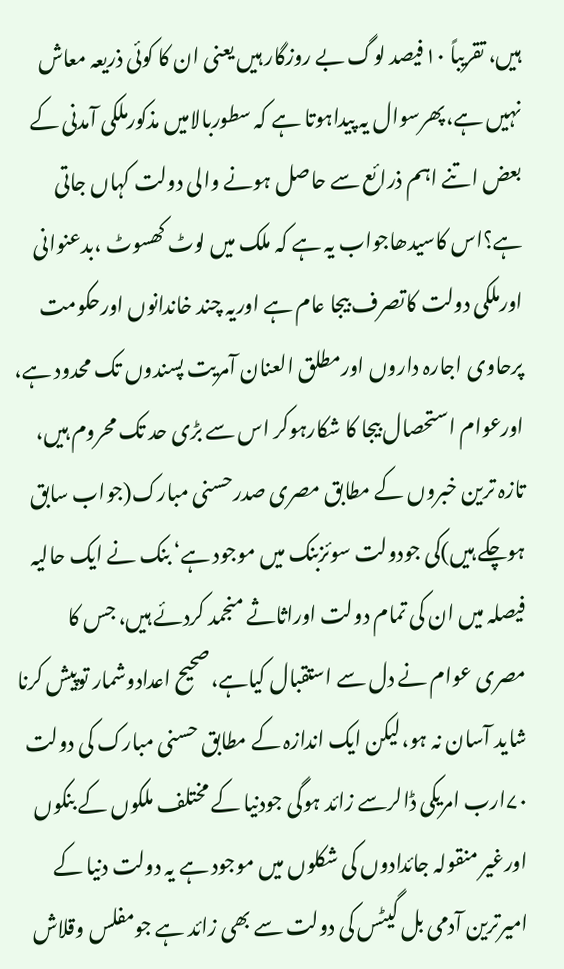ہیں، تقریباً ۱۰فیصد لوگ بے روزگار ہیں یعنی ان کا کوئی ذریعہ معاش نہیں ہے،پھرسوال یہ پیداہوتا ہے کہ سطوربالامیں مذکورملکی آمدنی کے بعض اتنے اہم ذرائع سے حاصل ہونے والی دولت کہاں جاتی ہے؟اس کاسیدھاجواب یہ ہے کہ ملک میں لوٹ کھسوٹ ،بدعنوانی اورملکی دولت کاتصرف بیجا عام ہے اوریہ چند خاندانوں اورحکومت پرحاوی اجارہ داروں اورمطلق العنان آمریت پسندوں تک محدود ہے، اورعوام استحصال بیجا کا شکارہوکر اس سے بڑی حد تک محروم ہیں، تازہ ترین خبروں کے مطابق مصری صدرحسنی مبارک(جواب سابق ہوچکے ہیں)کی جودولت سوئزبنک میں موجود ہے‘ بنک نے ایک حالیہ فیصلہ میں ان کی تمام دولت اوراثاثے منجمد کردئے ہیں، جس کا مصری عوام نے دل سے استقبال کیاہے،صحیح اعدادوشمار توپیش کرنا شاید آسان نہ ہو،لیکن ایک اندازہ کے مطابق حسنی مبارک کی دولت ۷۰ارب امریکی ڈالرسے زائد ہوگی جودنیا کے مختلف ملکوں کے بنکوں اورغیر منقولہ جائدادوں کی شکلوں میں موجود ہے یہ دولت دنیا کے امیرترین آدمی بل گیٹس کی دولت سے بھی زائد ہے جومفلس وقلاش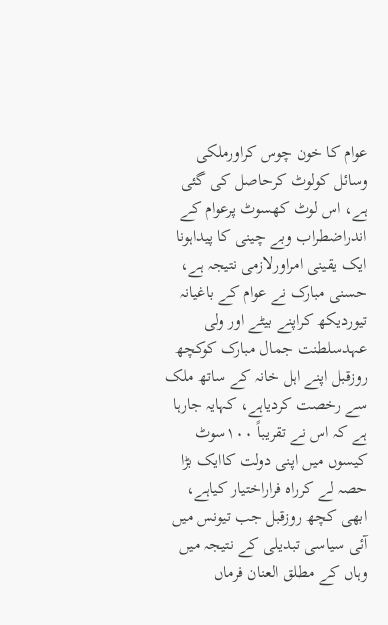عوام کا خون چوس کراورملکی وسائل کولوٹ کرحاصل کی گئی ہے، اس لوٹ کھسوٹ پرعوام کے اندراضطراب وبے چینی کا پیداہونا ایک یقینی امراورلازمی نتیجہ ہے، حسنی مبارک نے عوام کے باغیانہ تیوردیکھ کراپنے بیٹے اور ولی عہدسلطنت جمال مبارک کوکچھ روزقبل اپنے اہل خانہ کے ساتھ ملک سے رخصت کردیاہے، کہایہ جارہا ہے کہ اس نے تقریباً ۱۰۰سوٹ کیسوں میں اپنی دولت کاایک بڑا حصہ لے کرراہ فراراختیار کیاہے، ابھی کچھ روزقبل جب تیونس میں آئی سیاسی تبدیلی کے نتیجہ میں وہاں کے مطلق العنان فرماں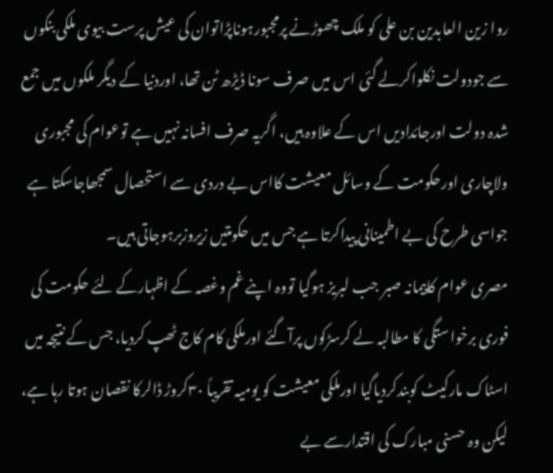روا زین العابدین بن علی کو ملک چھوڑنے پرمجبورہوناپڑاتوان کی عیش پرست بیوی ملکی بنکوں سے جودولت نکلواکرلے گئی اس میں صرف سونا ڈیڑھ ٹن تھا، اوردنیا کے دیگر ملکوں میں جمع شدہ دولت اورجائدادیں اس کے علاوہ ہیں، اگریہ صرف افسانہ نہیں ہے توعوام کی مجبوری ولاچاری اورحکومت کے وسائل معیشت کااس بے دردی سے استحصال سمجھاجاسکتا ہے جواسی طرح کی بے اطمینانی پیداکرتا ہے جس میں حکومتیں زیروزبرہوجاتی ہیں۔
مصری عوام کاپیمانہ صبر جب لبریز ہوگیا تووہ اپنے غم وغصہ کے اظہارکے لئے حکومت کی فوری برخواستگی کا مطالبہ لے کرسڑکوں پرآگئے اورملکی کام کاج ٹھپ کردیا، جس کے نتیجہ میں اسٹاک مارکیٹ کوبندکردیاگیا اورملکی معیشت کو یومیہ تقریباً ۳۰کروڑ ڈالرکا نقصان ہوتا رہا ہے، لیکن وہ حسنی مبارک کی اقتدارسے بے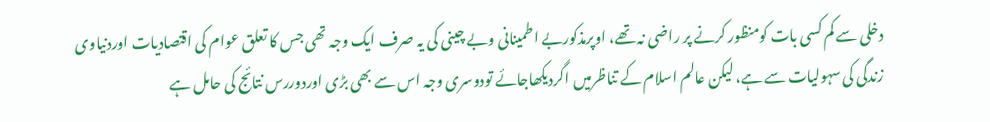دخلی سے کم کسی بات کومنظور کرنے پر راضی نہ تھے، اوپرمذکوربے اطمینانی وبے چینی کی یہ صرف ایک وجہ تھی جس کا تعلق عوام کی اقتصادیات اوردنیاوی زندگی کی سہولیات سے ہے، لیکن عالم اسلام کے تناظرمیں اگردیکھاجائے تودوسری وجہ اس سے بھی بڑی اوردوررس نتائج کی حامل ہے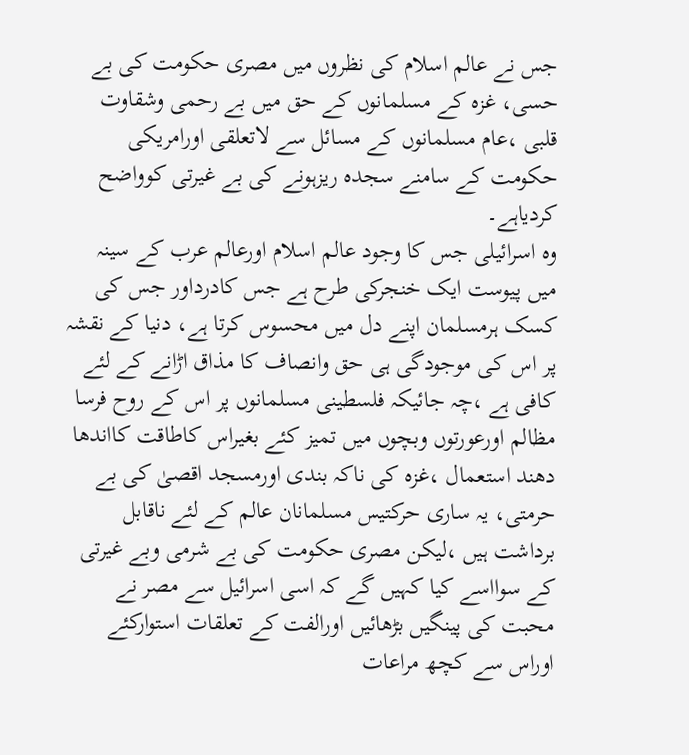جس نے عالم اسلام کی نظروں میں مصری حکومت کی بے حسی، غزہ کے مسلمانوں کے حق میں بے رحمی وشقاوت قلبی ،عام مسلمانوں کے مسائل سے لاتعلقی اورامریکی حکومت کے سامنے سجدہ ریزہونے کی بے غیرتی کوواضح کردیاہے۔
وہ اسرائیلی جس کا وجود عالم اسلام اورعالم عرب کے سینہ میں پیوست ایک خنجرکی طرح ہے جس کادرداور جس کی کسک ہرمسلمان اپنے دل میں محسوس کرتا ہے، دنیا کے نقشہ پر اس کی موجودگی ہی حق وانصاف کا مذاق اڑانے کے لئے کافی ہے ،چہ جائیکہ فلسطینی مسلمانوں پر اس کے روح فرسا مظالم اورعورتوں وبچوں میں تمیز کئے بغیراس کاطاقت کااندھا دھند استعمال ،غزہ کی ناکہ بندی اورمسجد اقصیٰ کی بے حرمتی، یہ ساری حرکتیس مسلمانان عالم کے لئے ناقابل برداشت ہیں ،لیکن مصری حکومت کی بے شرمی وبے غیرتی کے سوااسے کیا کہیں گے کہ اسی اسرائیل سے مصر نے محبت کی پینگیں بڑھائیں اورالفت کے تعلقات استوارکئے اوراس سے کچھ مراعات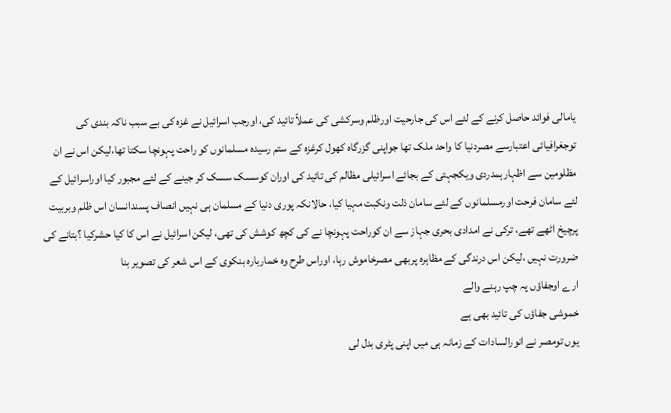یامالی فوائد حاصل کرنے کے لئے اس کی جارحیت اورظلم وسرکشی کی عملاً تائید کی، اورجب اسرائیل نے غزہ کی بے سبب ناکہ بندی کی توجغرافیائی اعتبارسے مصردنیا کا واحد ملک تھا جواپنی گزرگاہ کھول کرغزہ کے ستم رسیدہ مسلمانوں کو راحت پہونچا سکتا تھا،لیکن اس نے ان مظلومین سے اظہارہمدردی ویکجہتی کے بجائے اسرائیلی مظالم کی تائید کی اوران کوسسک سسک کر جینے کے لئے مجبور کیا اوراسرائیل کے لئے سامان فرحت اورمسلمانوں کے لئے سامان ذلت ونکبت مہیا کیا، حالانکہ پوری دنیا کے مسلمان ہی نہیں انصاف پسندانسان اس ظلم وبربیت پرچیخ اٹھے تھے، ترکی نے امدادی بحری جہاز سے ان کوراحت پہونچا نے کی کچھ کوشش کی تھی، لیکن اسرائیل نے اس کا کیا حشرکیا ؟بتانے کی ضرورت نہیں ،لیکن اس درندگی کے مظاہرہ پربھی مصرخاموش رہا، اوراس طرح وہ خماربارہ بنکوی کے اس شعر کی تصویر بنا
ارے اوجفاؤں پہ چپ رہنے والے
خموشی جفاؤں کی تائید بھی ہے
یوں تومصر نے انورالسادات کے زمانہ ہی میں اپنی پٹری بدل لی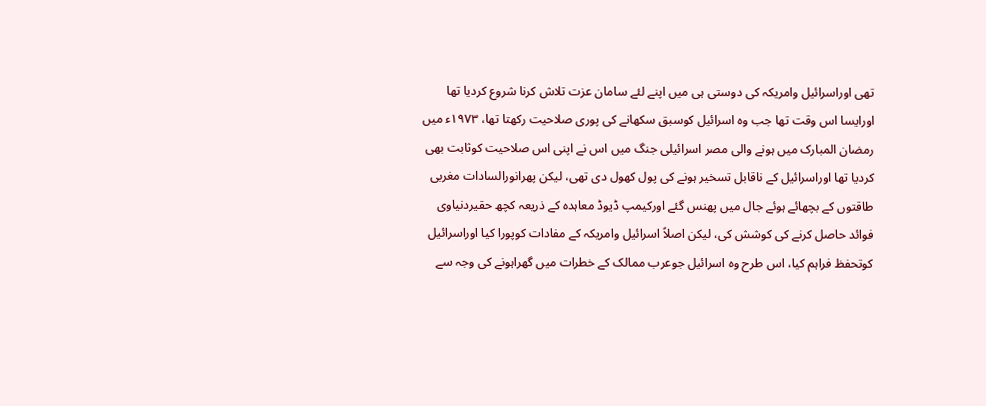تھی اوراسرائیل وامریکہ کی دوستی ہی میں اپنے لئے سامان عزت تلاش کرنا شروع کردیا تھا اورایسا اس وقت تھا جب وہ اسرائیل کوسبق سکھانے کی پوری صلاحیت رکھتا تھا، ۱۹۷۳ء میں رمضان المبارک میں ہونے والی مصر اسرائیلی جنگ میں اس نے اپنی اس صلاحیت کوثابت بھی کردیا تھا اوراسرائیل کے ناقابل تسخیر ہونے کی پول کھول دی تھی، لیکن پھرانورالسادات مغربی طاقتوں کے بچھائے ہوئے جال میں پھنس گئے اورکیمپ ڈیوڈ معاہدہ کے ذریعہ کچھ حقیردنیاوی فوائد حاصل کرنے کی کوشش کی، لیکن اصلاً اسرائیل وامریکہ کے مفادات کوپورا کیا اوراسرائیل کوتحفظ فراہم کیا، اس طرح وہ اسرائیل جوعرب ممالک کے خطرات میں گھراہونے کی وجہ سے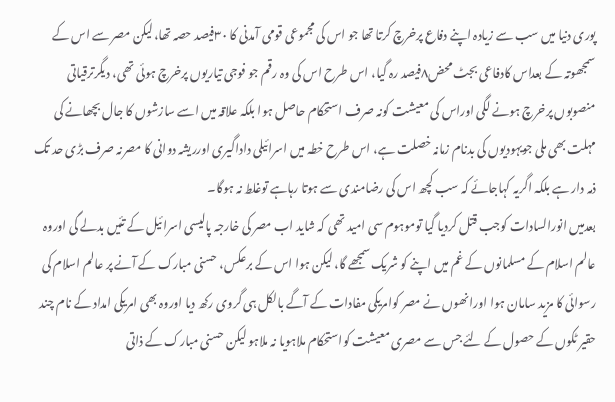پوری دنیا میں سب سے زیادہ اپنے دفاع پرخرچ کرتا تھا جو اس کی مجموعی قومی آمدنی کا ۳۰فیصد حصہ تھا،لیکن مصر سے اس کے سمجھوتہ کے بعداس کادفاعی بجٹ محض۸فیصد رہ گیا، اس طرح اس کی وہ رقم جو فوجی تیاریوں پرخرچ ہوئی تھی، دیگرترقیاتی منصوبوں پرخرچ ہونے لگی اوراس کی معیشت کونہ صرف استحکام حاصل ہوا بلکہ علاقہ میں اسے سازشوں کا جال بچھانے کی مہلت بھی ملی جویہودیوں کی بدنام زمانہ خصلت ہے، اس طرح خطہ میں اسرائیلی داداگیری اورریشہ دوانی کا مصرنہ صرف بڑی حد تک ذمہ دار ہے بلکہ اگریہ کہاجائے کہ سب کچھ اس کی رضامندی سے ہوتا رہاہے توغلط نہ ہوگا۔
بعدمیں انورالسادات کوجب قتل کردیا گیا توموہوم سی امید تھی کہ شاید اب مصر کی خارجہ پالیسی اسرائیل کے تئیں بدلے گی اوروہ عالم اسلام کے مسلمانوں کے غم میں اپنے کو شریک سمجھے گا، لیکن ہوا اس کے برعکس، حسنی مبارک کے آنے پر عالم اسلام کی رسوائی کا مزید سامان ہوا اورانھوں نے مصر کوامریکی مفادات کے آگے بالکل ہی گروی رکھ دیا اوروہ بھی امریکی امداد کے نام چند حقیر ٹکوں کے حصول کے لئے جس سے مصری معیشت کواستحکام ملاہویا نہ ملاہو لیکن حسنی مبارک کے ذاتی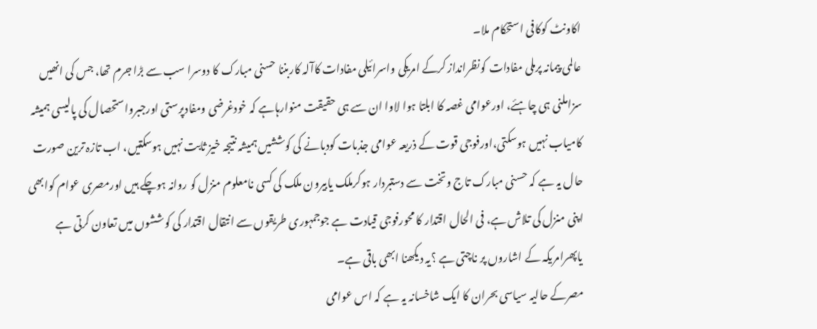اکاونٹ کوکافی استحکام ملا۔
عالمی پیمانہ پرملی مفادات کونظرانداز کرکے امریکی واسرائیلی مفادات کاآلہ کاربننا حسنی مبارک کا دوسرا سب سے بڑا جرم تھا، جس کی انھیں سزاملنی ہی چاہئے، اورعوامی غصہ کا ابلتا ہوا لاوا ان سے ہی حقیقت منوارہاہے کہ خودغرضی ومفادپرستی اورجبرواستحصال کی پالیسی ہمیشہ کامیاب نہیں ہوسکتی،اورفوجی قوت کے ذریعہ عوامی جذبات کودبانے کی کوششیں ہمیشہ نتیجہ خیز ثابت نہیں ہوسکتیں، اب تازہ ترین صورت حال یہ ہے کہ حسنی مبارک تاج وتخت سے دستبردار ہوکرملک یابیرون ملک کی کسی نامعلوم منزل کو روانہ ہوچکے ہیں اورمصری عوام کوابھی اپنی منزل کی تلاش ہے، فی الحال اقتدار کا محورفوجی قیادت ہے جوجمہوری طریقوں سے انتقال اقتدار کی کوششوں میں تعاون کرتی ہے یاپھرامریکہ کے اشاروں پر ناچتی ہے ؟یہ دیکھنا ابھی باقی ہے۔
مصرکے حالیہ سیاسی بحران کا ایک شاخسانہ یہ ہے کہ اس عوامی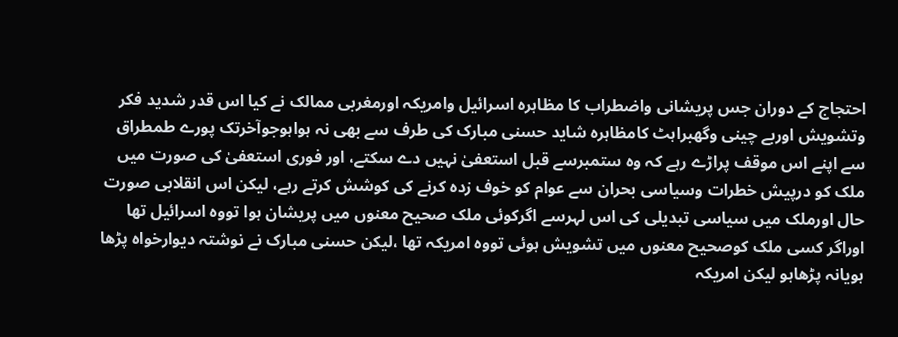احتجاج کے دوران جس پریشانی واضطراب کا مظاہرہ اسرائیل وامریکہ اورمغربی ممالک نے کیا اس قدر شدید فکر وتشویش اوربے چینی وگھبراہٹ کامظاہرہ شاید حسنی مبارک کی طرف سے بھی نہ ہواہوجوآخرتک پورے طمطراق سے اپنے اس موقف پراڑے رہے کہ وہ ستمبرسے قبل استعفیٰ نہیں دے سکتے، اور فوری استعفیٰ کی صورت میں ملک کو درپیش خطرات وسیاسی بحران سے عوام کو خوف زدہ کرنے کی کوشش کرتے رہے، لیکن اس انقلابی صورت حال اورملک میں سیاسی تبدیلی کی اس لہرسے اگرکوئی ملک صحیح معنوں میں پریشان ہوا تووہ اسرائیل تھا اوراگر کسی ملک کوصحیح معنوں میں تشویش ہوئی تووہ امریکہ تھا ،لیکن حسنی مبارک نے نوشتہ دیوارخواہ پڑھا ہویانہ پڑھاہو لیکن امریکہ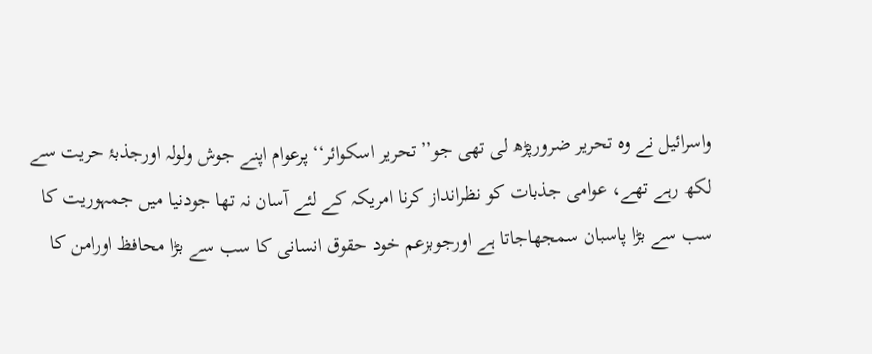واسرائیل نے وہ تحریر ضرورپڑھ لی تھی جو’’تحریر اسکوائر‘‘پرعوام اپنے جوش ولولہ اورجذبۂ حریت سے لکھ رہے تھے، عوامی جذبات کو نظرانداز کرنا امریکہ کے لئے آسان نہ تھا جودنیا میں جمہوریت کا سب سے بڑا پاسبان سمجھاجاتا ہے اورجوبزعم خود حقوق انسانی کا سب سے بڑا محافظ اورامن کا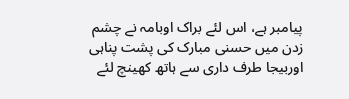پیامبر ہے، اس لئے براک اوبامہ نے چشم زدن میں حسنی مبارک کی پشت پناہی اوربیجا طرف داری سے ہاتھ کھینچ لئے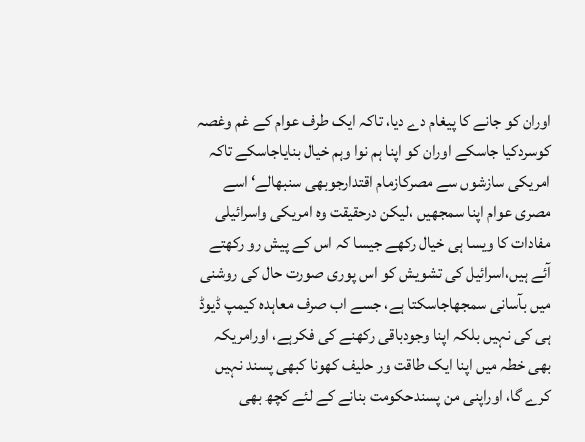اوران کو جانے کا پیغام دے دیا، تاکہ ایک طرف عوام کے غم وغصہ کوسردکیا جاسکے اوران کو اپنا ہم نوا وہم خیال بنایاجاسکے تاکہ امریکی سازشوں سے مصرکازمام اقتدارجوبھی سنبھالے‘ اسے مصری عوام اپنا سمجھیں ،لیکن درحقیقت وہ امریکی واسرائیلی مفادات کا ویسا ہی خیال رکھے جیسا کہ اس کے پیش رو رکھتے آئے ہیں،اسرائیل کی تشویش کو اس پوری صورت حال کی روشنی میں بآسانی سمجھاجاسکتا ہے، جسے اب صرف معاہدہ کیمپ ڈیوڈ ہی کی نہیں بلکہ اپنا وجودباقی رکھنے کی فکرہے، اورامریکہ بھی خطہ میں اپنا ایک طاقت ور حلیف کھونا کبھی پسند نہیں کرے گا، اوراپنی من پسندحکومت بنانے کے لئے کچھ بھی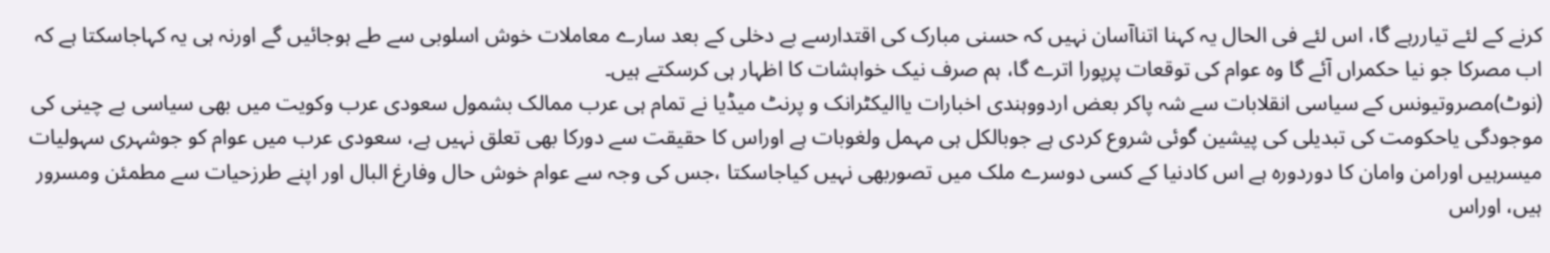کرنے کے لئے تیاررہے گا، اس لئے فی الحال یہ کہنا اتناآسان نہیں کہ حسنی مبارک کی اقتدارسے بے دخلی کے بعد سارے معاملات خوش اسلوبی سے طے ہوجائیں گے اورنہ ہی یہ کہاجاسکتا ہے کہ اب مصرکا جو نیا حکمراں آئے گا وہ عوام کی توقعات پرپورا اترے گا، ہم صرف نیک خواہشات کا اظہار ہی کرسکتے ہیں۔
(نوٹ)مصروتیونس کے سیاسی انقلابات سے شہ پاکر بعض اردووہندی اخبارات یاالیکٹرانک و پرنٹ میڈیا نے تمام ہی عرب ممالک بشمول سعودی عرب وکویت میں بھی سیاسی بے چینی کی موجودگی یاحکومت کی تبدیلی کی پیشین گوئی شروع کردی ہے جوبالکل ہی مہمل ولغوبات ہے اوراس کا حقیقت سے دورکا بھی تعلق نہیں ہے، سعودی عرب میں عوام کو جوشہری سہولیات میسرہیں اورامن وامان کا دوردورہ ہے اس کادنیا کے کسی دوسرے ملک میں تصوربھی نہیں کیاجاسکتا ،جس کی وجہ سے عوام خوش حال وفارغ البال اور اپنے طرزحیات سے مطمئن ومسرور ہیں، اوراس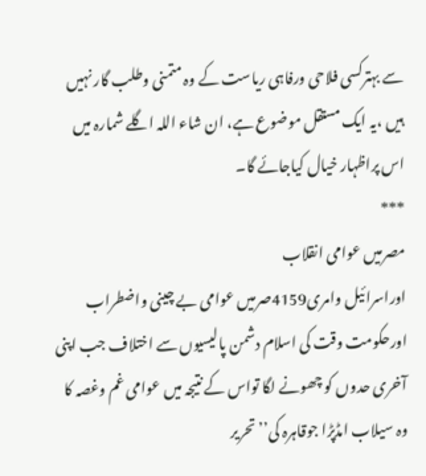سے بہترکسی فلاحی ورفاہی ریاست کے وہ متمنی وطلب گار نہیں ہیں ،یہ ایک مستقل موضوع ہے، ان شاء اللہ اگلے شمارہ میں اس پراظہار خیال کیاجائے گا۔
***
مصرمیں عوامی انقلاب
اوراسرائیل وامری4159صرمیں عوامی بے چینی واضطراب اورحکومت وقت کی اسلام دشمن پالیسیوں سے اختلاف جب اپنی آخری حدوں کو چھونے لگا تواس کے نتیجہ میں عوامی غم وغصہ کا وہ سیلاب امڈپڑا جوقاہرہ کی’’ تحریر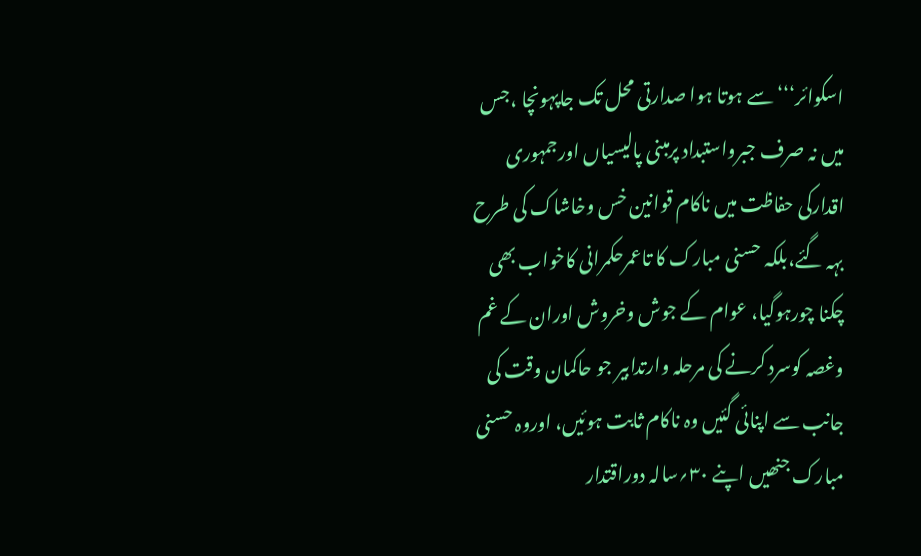اسکوائر‘‘‘ سے ہوتا ہوا صدارتی محل تک جاپہونچا ،جس میں نہ صرف جبرواستبداد پرمبنی پالیسیاں اورجمہوری اقدارکی حفاظت میں ناکام قوانین خس وخاشاک کی طرح بہہ گئے،بلکہ حسنی مبارک کا تاعمرحکمرانی کاخواب بھی چکنا چورہوگیا، عوام کے جوش وخروش اوران کے غم وغصہ کوسرد کرنے کی مرحلہ وارتدابیر جو حاکمان وقت کی جانب سے اپنائی گئیں وہ ناکام ثابت ہوئیں، اوروہ حسنی مبارک جنھیں اپنے ۳۰؍سالہ دوراقتدار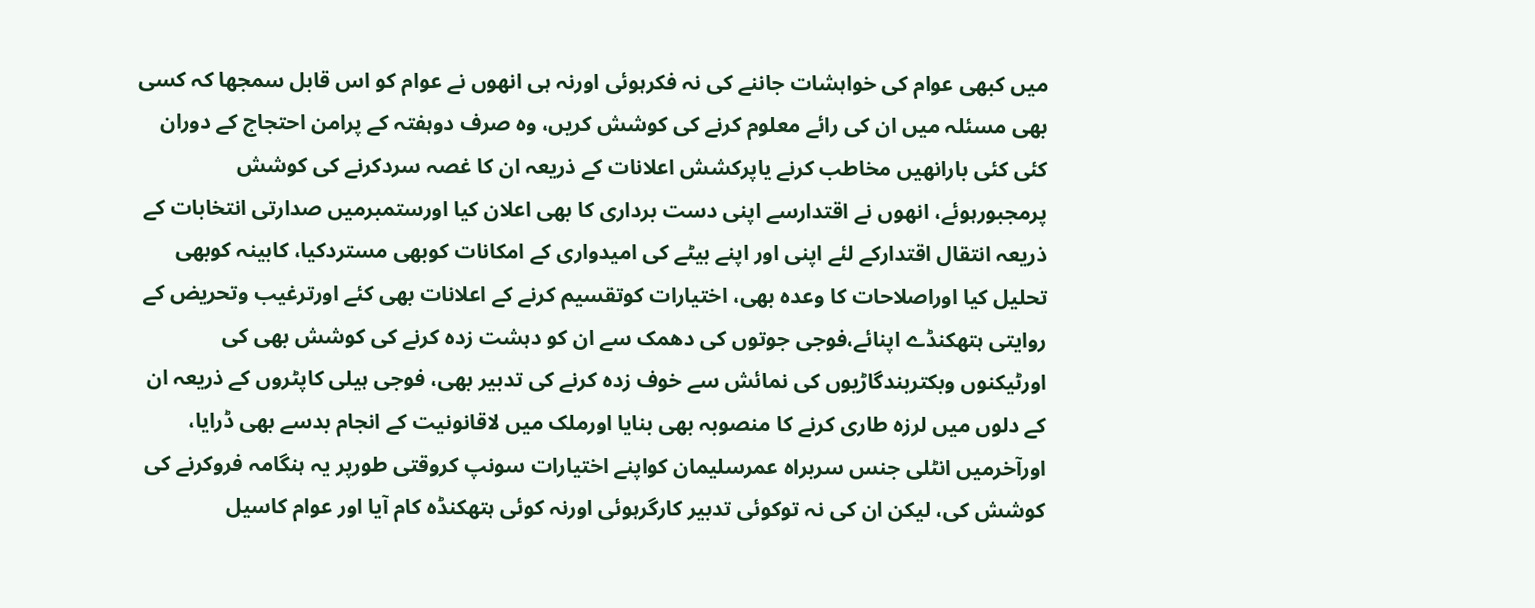میں کبھی عوام کی خواہشات جاننے کی نہ فکرہوئی اورنہ ہی انھوں نے عوام کو اس قابل سمجھا کہ کسی بھی مسئلہ میں ان کی رائے معلوم کرنے کی کوشش کریں، وہ صرف دوہفتہ کے پرامن احتجاج کے دوران کئی کئی بارانھیں مخاطب کرنے یاپرکشش اعلانات کے ذریعہ ان کا غصہ سردکرنے کی کوشش پرمجبورہوئے، انھوں نے اقتدارسے اپنی دست برداری کا بھی اعلان کیا اورستمبرمیں صدارتی انتخابات کے ذریعہ انتقال اقتدارکے لئے اپنی اور اپنے بیٹے کی امیدواری کے امکانات کوبھی مستردکیا، کابینہ کوبھی تحلیل کیا اوراصلاحات کا وعدہ بھی، اختیارات کوتقسیم کرنے کے اعلانات بھی کئے اورترغیب وتحریض کے روایتی ہتھکنڈے اپنائے،فوجی جوتوں کی دھمک سے ان کو دہشت زدہ کرنے کی کوشش بھی کی اورٹیکنوں وبکتربندگاڑیوں کی نمائش سے خوف زدہ کرنے کی تدبیر بھی، فوجی ہیلی کاپٹروں کے ذریعہ ان کے دلوں میں لرزہ طاری کرنے کا منصوبہ بھی بنایا اورملک میں لاقانونیت کے انجام بدسے بھی ڈرایا، اورآخرمیں انٹلی جنس سربراہ عمرسلیمان کواپنے اختیارات سونپ کروقتی طورپر یہ ہنگامہ فروکرنے کی کوشش کی، لیکن ان کی نہ توکوئی تدبیر کارگرہوئی اورنہ کوئی ہتھکنڈہ کام آیا اور عوام کاسیل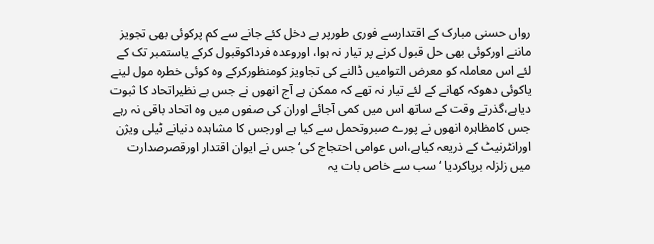رواں حسنی مبارک کے اقتدارسے فوری طورپر بے دخل کئے جانے سے کم پرکوئی بھی تجویز ماننے اورکوئی بھی حل قبول کرنے پر تیار نہ ہوا، اوروعدہ فرداکوقبول کرکے یاستمبر تک کے لئے اس معاملہ کو معرض التوامیں ڈالنے کی تجاویز کومنظورکرکے وہ کوئی خطرہ مول لینے یاکوئی دھوکہ کھانے کے لئے تیار نہ تھے کہ ممکن ہے آج انھوں نے جس بے نظیراتحاد کا ثبوت دیاہے،گذرتے وقت کے ساتھ اس میں کمی آجائے اوران کی صفوں میں وہ اتحاد باقی نہ رہے جس کامظاہرہ انھوں نے پورے صبروتحمل سے کیا ہے اورجس کا مشاہدہ دنیانے ٹیلی ویژن اورانٹرنیٹ کے ذریعہ کیاہے،اس عوامی احتجاج کی‘ جس نے ایوان اقتدار اورقصرصدارت میں زلزلہ برپاکردیا ‘سب سے خاص بات یہ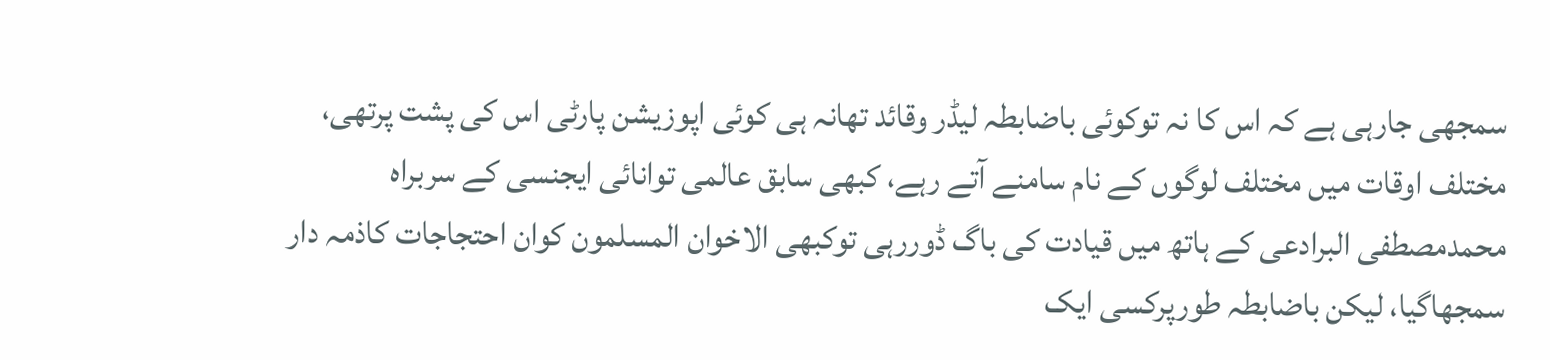سمجھی جارہی ہے کہ اس کا نہ توکوئی باضابطہ لیڈر وقائد تھانہ ہی کوئی اپوزیشن پارٹی اس کی پشت پرتھی، مختلف اوقات میں مختلف لوگوں کے نام سامنے آتے رہے، کبھی سابق عالمی توانائی ایجنسی کے سربراہ محمدمصطفی البرادعی کے ہاتھ میں قیادت کی باگ ڈوررہی توکبھی الاخوان المسلمون کوان احتجاجات کاذمہ دار سمجھاگیا، لیکن باضابطہ طورپرکسی ایک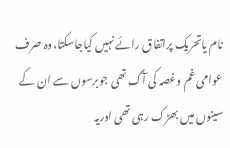نام یاتحریک پراتفاق رائے نہیں کیاجاسکتا،وہ صرف عوامی غم وغصہ کی آگ تھی جوبرسوں سے ان کے سینوں میں بھڑک رہی تھی اوریہ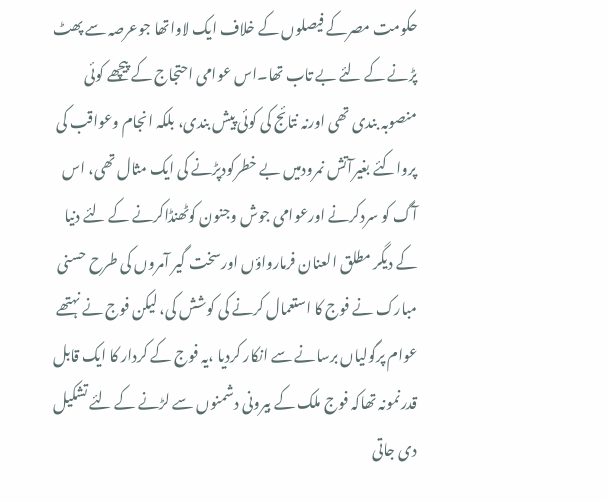حکومت مصرکے فیصلوں کے خلاف ایک لاواتھا جوعرصہ سے پھٹ پڑنے کے لئے بے تاب تھا۔اس عوامی احتجاج کے پیچھے کوئی منصوبہ بندی تھی اورنہ نتائج کی کوئی پیش بندی، بلکہ انجام وعواقب کی پرواکئے بغیرآتش نمرودمیں بے خطرکودپڑنے کی ایک مثال تھی، اس آگ کو سردکرنے اورعوامی جوش وجنون کوٹھنڈاکرنے کے لئے دنیا کے دیگر مطلق العنان فرمارواؤں اورسخت گیر آمروں کی طرح حسنی مبارک نے فوج کا استعمال کرنے کی کوشش کی، لیکن فوج نے نہتھے عوام پرگولیاں برسانے سے انکار کردیا ،یہ فوج کے کردار کا ایک قابل قدرنمونہ تھاکہ فوج ملک کے بیرونی دشمنوں سے لڑنے کے لئے تشکیل دی جاتی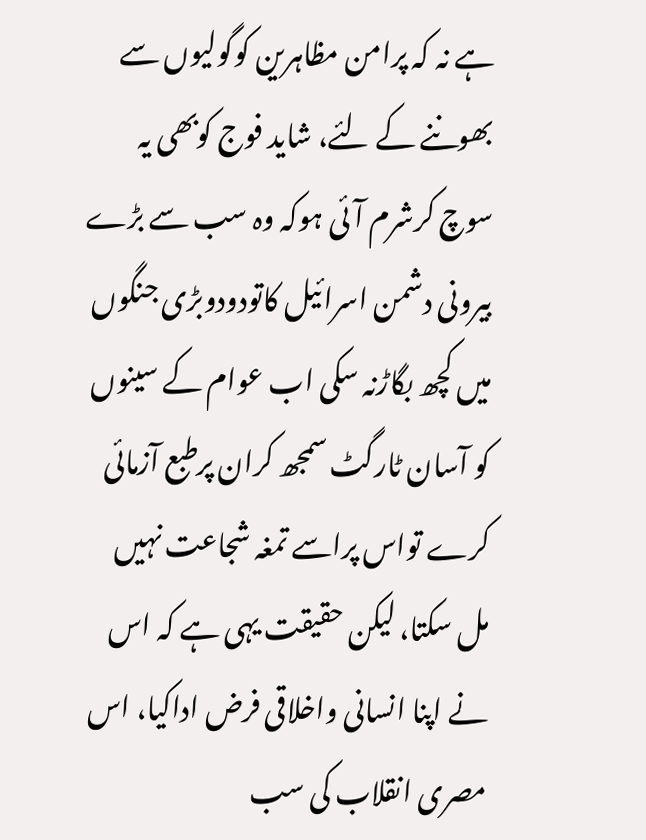ہے نہ کہ پرامن مظاہرین کوگولیوں سے بھوننے کے لئے، شاید فوج کوبھی یہ سوچ کرشرم آئی ہوکہ وہ سب سے بڑے بیرونی دشمن اسرائیل کاتودودوبڑی جنگوں میں کچھ بگاڑنہ سکی اب عوام کے سینوں کو آسان ٹارگٹ سمجھ کران پرطبع آزمائی کرے تواس پراسے تمغہ شجاعت نہیں مل سکتا، لیکن حقیقت یہی ہے کہ اس نے اپنا انسانی واخلاقی فرض اداکیا، اس مصری انقلاب کی سب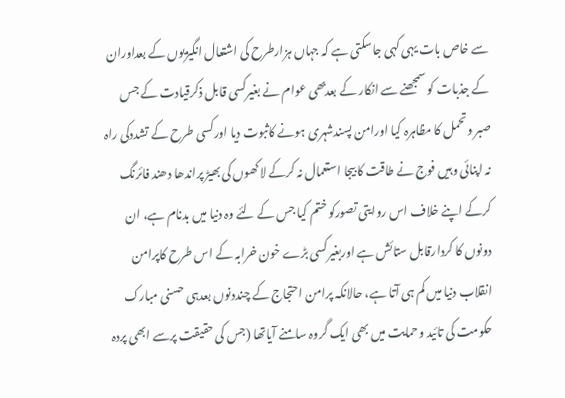سے خاص بات یہی کہی جاسکتی ہے کہ جہاں ہزارطرح کی اشتعال انگیزیوں کے بعداوران کے جذبات کو سمجھنے سے انکار کے بعدبھی عوام نے بغیرکسی قابل ذکرقیادت کے جس صبر وتحمل کا مظاہرہ کیا اورامن پسندشہری ہونے کاثبوت دیا اورکسی طرح کے تشددکی راہ نہ اپنائی وہیں فوج نے طاقت کا بیجا استعمال نہ کرکے لاکھوں کی بھیڑ پراندھا دھند فائرنگ کرکے اپنے خلاف اس روایتی تصورکو ختم کیا جس کے لئے وہ دنیا میں بدنام ہے، ان دونوں کا کردارقابل ستائش ہے اوربغیرکسی بڑے خون خرابہ کے اس طرح کاپرامن انقلاب دنیا میں کم ہی آتا ہے، حالانکہ پرامن احتجاج کے چنددنوں بعدہی حسنی مبارک حکومت کی تائید وحمایت میں بھی ایک گروہ سامنے آیاتھا (جس کی حقیقت پرسے ابھی پردہ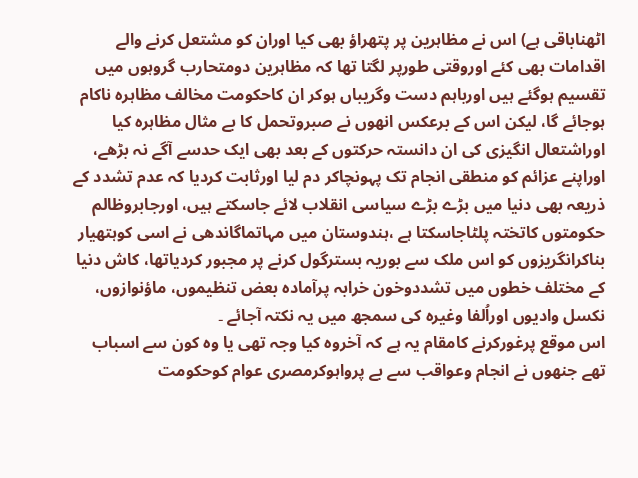اٹھناباقی ہے) اس نے مظاہرین پر پتھراؤ بھی کیا اوران کو مشتعل کرنے والے اقدامات بھی کئے اوروقتی طورپر لگتا تھا کہ مظاہرین دومتحارب گروہوں میں تقسیم ہوگئے ہیں اورباہم دست وگریباں ہوکر ان کاحکومت مخالف مظاہرہ ناکام ہوجائے گا، لیکن اس کے برعکس انھوں نے صبروتحمل کا بے مثال مظاہرہ کیا اوراشتعال انگیزی کی ان دانستہ حرکتوں کے بعد بھی ایک حدسے آگے نہ بڑھے، اوراپنے عزائم کو منطقی انجام تک پہونچاکر دم لیا اورثابت کردیا کہ عدم تشدد کے ذریعہ بھی دنیا میں بڑے بڑے سیاسی انقلاب لائے جاسکتے ہیں، اورجابروظالم حکومتوں کاتختہ پلٹاجاسکتا ہے ،ہندوستان میں مہاتماگاندھی نے اسی کوہتھیار بناکرانگریزوں کو اس ملک سے بوریہ بسترگول کرنے پر مجبور کردیاتھا، کاش دنیا کے مختلف خطوں میں تشددوخون خرابہ پرآمادہ بعض تنظیموں، ماؤنوازوں، نکسل وادیوں اوراُلفا وغیرہ کی سمجھ میں یہ نکتہ آجائے ۔
اس موقع پرغورکرنے کامقام یہ ہے کہ آخروہ کیا وجہ تھی یا وہ کون سے اسباب تھے جنھوں نے انجام وعواقب سے بے پرواہوکرمصری عوام کوحکومت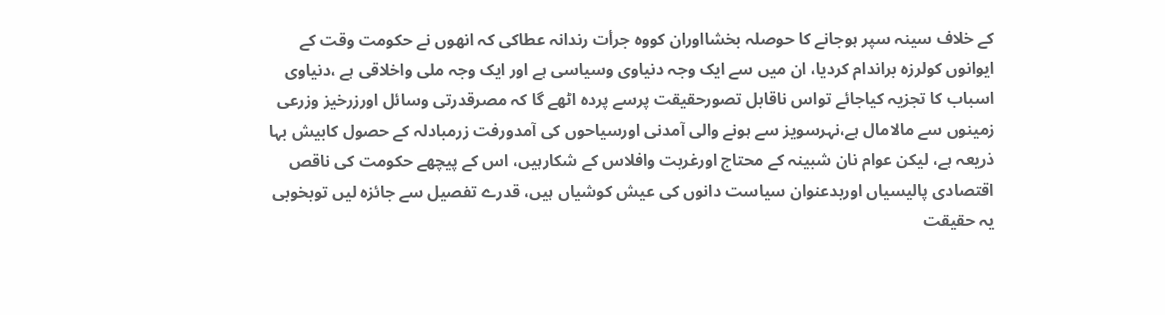کے خلاف سینہ سپر ہوجانے کا حوصلہ بخشااوران کووہ جرأت رندانہ عطاکی کہ انھوں نے حکومت وقت کے ایوانوں کولرزہ براندام کردیا، ان میں سے ایک وجہ دنیاوی وسیاسی ہے اور ایک وجہ ملی واخلاقی ہے ،دنیاوی اسباب کا تجزیہ کیاجائے تواس ناقابل تصورحقیقت پرسے پردہ اٹھے گا کہ مصرقدرتی وسائل اورزرخیز وزرعی زمینوں سے مالامال ہے،نہرسویز سے ہونے والی آمدنی اورسیاحوں کی آمدورفت زرمبادلہ کے حصول کابیش بہا ذریعہ ہے، لیکن عوام نان شبینہ کے محتاج اورغربت وافلاس کے شکارہیں، اس کے پیچھے حکومت کی ناقص اقتصادی پالیسیاں اوربدعنوان سیاست دانوں کی عیش کوشیاں ہیں، قدرے تفصیل سے جائزہ لیں توبخوبی یہ حقیقت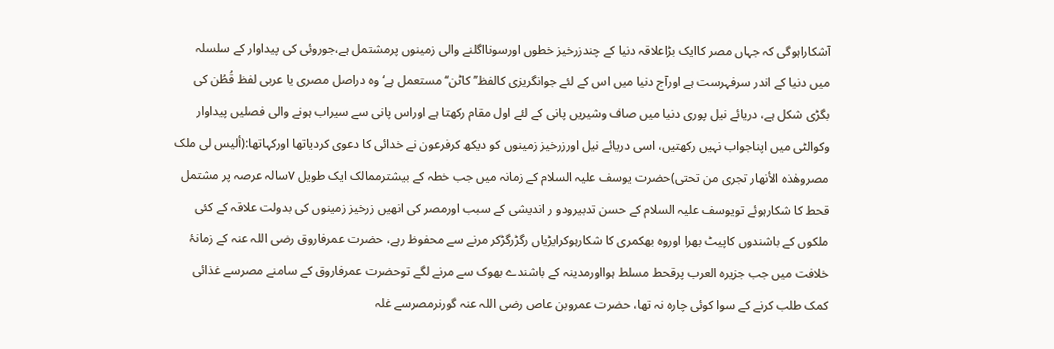آشکاراہوگی کہ جہاں مصر کاایک بڑاعلاقہ دنیا کے چندزرخیز خطوں اورسونااگلنے والی زمینوں پرمشتمل ہے،جوروئی کی پیداوار کے سلسلہ میں دنیا کے اندر سرفہرست ہے اورآج دنیا میں اس کے لئے جوانگریزی کالفظ’’کاٹن‘‘ مستعمل ہے‘ وہ دراصل مصری یا عربی لفظ قُطُن کی بگڑی شکل ہے، دریائے نیل پوری دنیا میں صاف وشیریں پانی کے لئے اول مقام رکھتا ہے اوراس پانی سے سیراب ہونے والی فصلیں پیداوار وکوالٹی میں اپناجواب نہیں رکھتیں، اسی دریائے نیل اورزرخیز زمینوں کو دیکھ کرفرعون نے خدائی کا دعوی کردیاتھا اورکہاتھا:(ألیس لی ملک مصروھٰذہ الأنھار تجری من تحتی)حضرت یوسف علیہ السلام کے زمانہ میں جب خطہ کے بیشترممالک ایک طویل ۷سالہ عرصہ پر مشتمل قحط کا شکارہوئے تویوسف علیہ السلام کے حسن تدبیرودو ر اندیشی کے سبب اورمصر کی انھیں زرخیز زمینوں کی بدولت علاقہ کے کئی ملکوں کے باشندوں کاپیٹ بھرا اوروہ بھکمری کا شکارہوکرایڑیاں رگڑرگڑکر مرنے سے محفوظ رہے، حضرت عمرفاروق رضی اللہ عنہ کے زمانۂ خلافت میں جب جزیرہ العرب پرقحط مسلط ہوااورمدینہ کے باشندے بھوک سے مرنے لگے توحضرت عمرفاروق کے سامنے مصرسے غذائی کمک طلب کرنے کے سوا کوئی چارہ نہ تھا، حضرت عمروبن عاص رضی اللہ عنہ گورنرمصرسے غلہ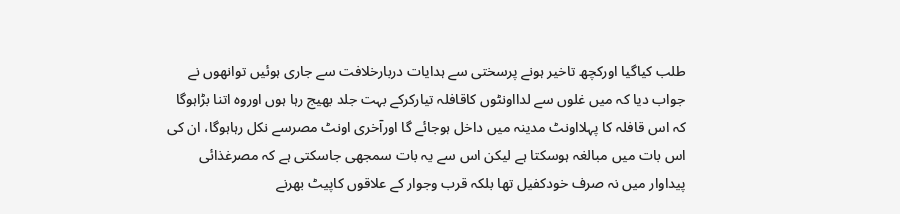طلب کیاگیا اورکچھ تاخیر ہونے پرسختی سے ہدایات دربارخلافت سے جاری ہوئیں توانھوں نے جواب دیا کہ میں غلوں سے لدااونٹوں کاقافلہ تیارکرکے بہت جلد بھیج رہا ہوں اوروہ اتنا بڑاہوگا کہ اس قافلہ کا پہلااونٹ مدینہ میں داخل ہوجائے گا اورآخری اونٹ مصرسے نکل رہاہوگا، ان کی اس بات میں مبالغہ ہوسکتا ہے لیکن اس سے یہ بات سمجھی جاسکتی ہے کہ مصرغذائی پیداوار میں نہ صرف خودکفیل تھا بلکہ قرب وجوار کے علاقوں کاپیٹ بھرنے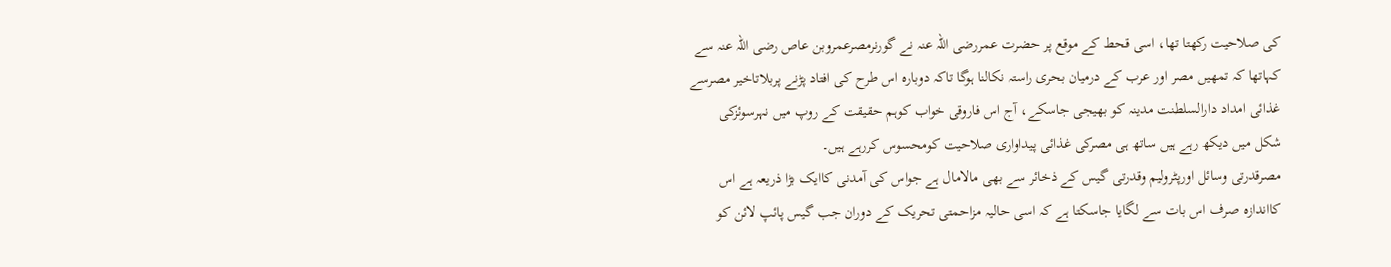کی صلاحیت رکھتا تھا، اسی قحط کے موقع پر حضرت عمررضی اللہ عنہ نے گورنرمصرعمروبن عاص رضی اللہ عنہ سے کہاتھا کہ تمھیں مصر اور عرب کے درمیان بحری راستہ نکالنا ہوگا تاکہ دوبارہ اس طرح کی افتاد پڑنے پربلاتاخیر مصرسے غذائی امداد دارالسلطنت مدینہ کو بھیجی جاسکے، آج اس فاروقی خواب کوہم حقیقت کے روپ میں نہرسوئزکی شکل میں دیکھ رہے ہیں ساتھ ہی مصرکی غذائی پیداواری صلاحیت کومحسوس کررہے ہیں۔
مصرقدرتی وسائل اورپٹرولیم وقدرتی گیس کے ذخائر سے بھی مالامال ہے جواس کی آمدنی کاایک بڑا ذریعہ ہے اس کااندازہ صرف اس بات سے لگایا جاسکتا ہے کہ اسی حالیہ مزاحمتی تحریک کے دوران جب گیس پائپ لائن کو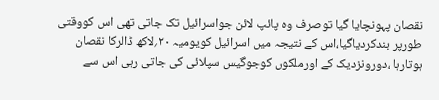نقصان پہونچایا گیا توصرف وہ پائپ لائن جواسرائیل تک جاتی تھی اس کووقتی طورپر بندکردیاگیا،اس کے نتیجہ میں اسرائیل کویومیہ ۲۰؍لاکھ ڈالرکا نقصان ہوتارہا ،دورونزدیک کے اورملکوں کوجوگیس سپلائی کی جاتی رہی اس سے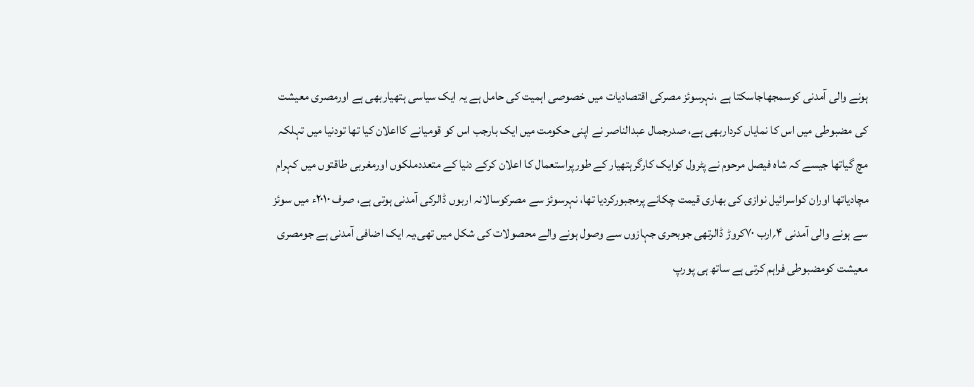ہونے والی آمدنی کوسمجھاجاسکتا ہے ،نہرسوئز مصرکی اقتصادیات میں خصوصی اہمیت کی حامل ہے یہ ایک سیاسی ہتھیاربھی ہے اورمصری معیشت کی مضبوطی میں اس کا نمایاں کرداربھی ہے، صدرجمال عبدالناصر نے اپنی حکومت میں ایک بارجب اس کو قومیانے کااعلان کیا تھا تودنیا میں تہلکہ مچ گیاتھا جیسے کہ شاہ فیصل مرحوم نے پٹرول کوایک کارگرہتھیار کے طورپراستعمال کا اعلان کرکے دنیا کے متعددملکوں اورمغربی طاقتوں میں کہرام مچادیاتھا اوران کواسرائیل نوازی کی بھاری قیمت چکانے پرمجبورکردیا تھا، نہرسوئز سے مصرکوسالانہ اربوں ڈالرکی آمدنی ہوتی ہے، صرف ۲۰۱۰ء میں سوئز سے ہونے والی آمدنی ۴؍ارب ۷۰کروڑ ڈالرتھی جوبحری جہازوں سے وصول ہونے والے محصولات کی شکل میں تھی،یہ ایک اضافی آمدنی ہے جومصری معیشت کومضبوطی فراہم کرتی ہے ساتھ ہی پورپ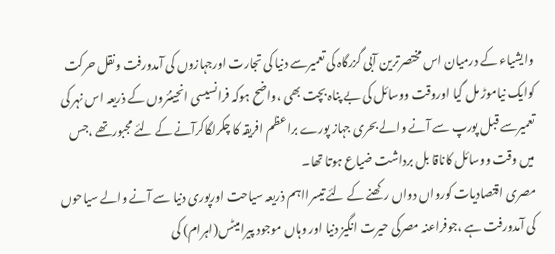وایشیاء کے درمیان اس مختصرترین آبی گزرگاہ کی تعمیرسے دنیا کی تجارت اورجہازوں کی آمدورفت ونقل حرکت کوایک نیاموڑ مل گیا اوروقت ووسائل کی بے پناہ بچت بھی ،واضح ہوکہ فرانسیسی انجینئروں کے ذریعہ اس نہر کی تعمیرسے قبل پورپ سے آنے والے بحری جہاز پورے براعظم افریقہ کا چکرلگاکرآنے کے لئے مجبورتھے ،جس میں وقت ووسائل کاناقا بل برداشت ضیاع ہوتا تھا۔
مصری اقتصادیات کورواں دواں رکھنے کے لئے تیسرااہم ذریعہ سیاحت اورپوری دنیا سے آنے والے سیاحوں کی آمدورفت ہے ،جوفراعنہ مصرکی حیرت انگیز دنیا اور وہاں موجود پیرامیٹس(اہرام) کی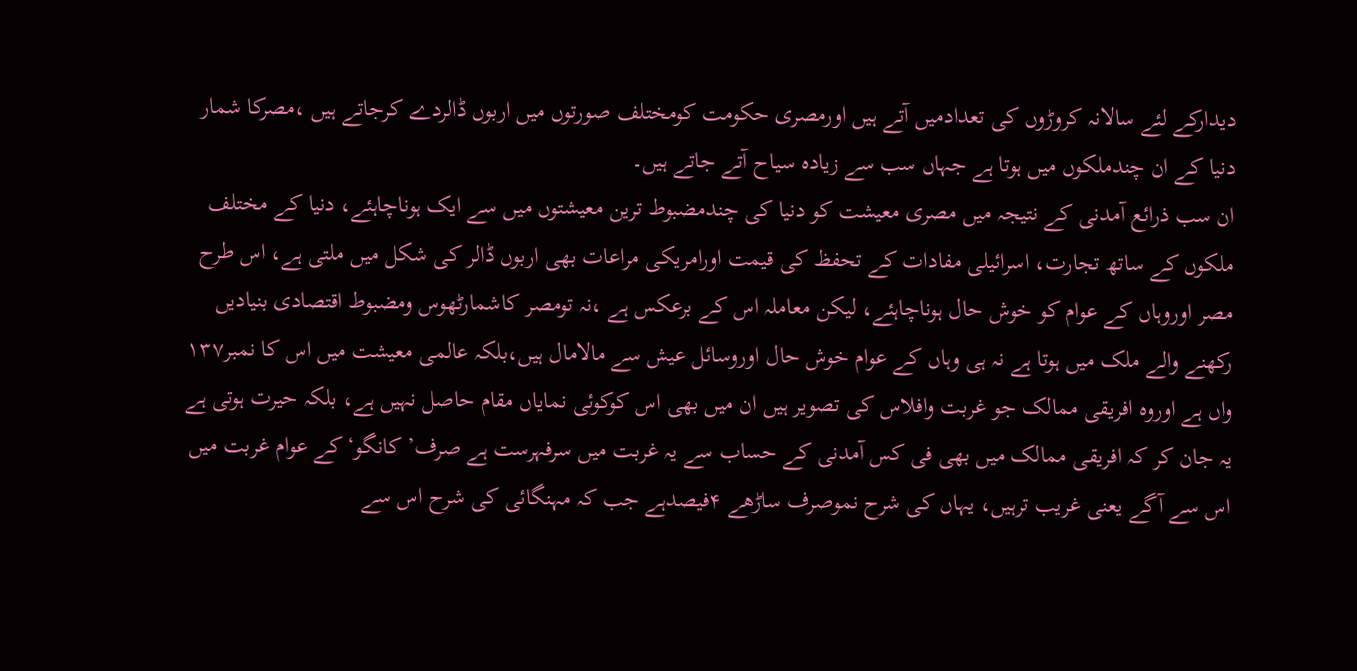دیدارکے لئے سالانہ کروڑوں کی تعدادمیں آتے ہیں اورمصری حکومت کومختلف صورتوں میں اربوں ڈالردے کرجاتے ہیں ،مصرکا شمار دنیا کے ان چندملکوں میں ہوتا ہے جہاں سب سے زیادہ سیاح آتے جاتے ہیں۔
ان سب ذرائع آمدنی کے نتیجہ میں مصری معیشت کو دنیا کی چندمضبوط ترین معیشتوں میں سے ایک ہوناچاہئے، دنیا کے مختلف ملکوں کے ساتھ تجارت، اسرائیلی مفادات کے تحفظ کی قیمت اورامریکی مراعات بھی اربوں ڈالر کی شکل میں ملتی ہے، اس طرح مصر اوروہاں کے عوام کو خوش حال ہوناچاہئے، لیکن معاملہ اس کے برعکس ہے ،نہ تومصر کاشمارٹھوس ومضبوط اقتصادی بنیادیں رکھنے والے ملک میں ہوتا ہے نہ ہی وہاں کے عوام خوش حال اوروسائل عیش سے مالامال ہیں،بلکہ عالمی معیشت میں اس کا نمبر۱۳۷ واں ہے اوروہ افریقی ممالک جو غربت وافلاس کی تصویر ہیں ان میں بھی اس کوکوئی نمایاں مقام حاصل نہیں ہے، بلکہ حیرت ہوتی ہے یہ جان کر کہ افریقی ممالک میں بھی فی کس آمدنی کے حساب سے یہ غربت میں سرفہرست ہے صرف’ کانگو‘کے عوام غربت میں اس سے آگے یعنی غریب ترہیں، یہاں کی شرح نموصرف ساڑھے ۴فیصدہے جب کہ مہنگائی کی شرح اس سے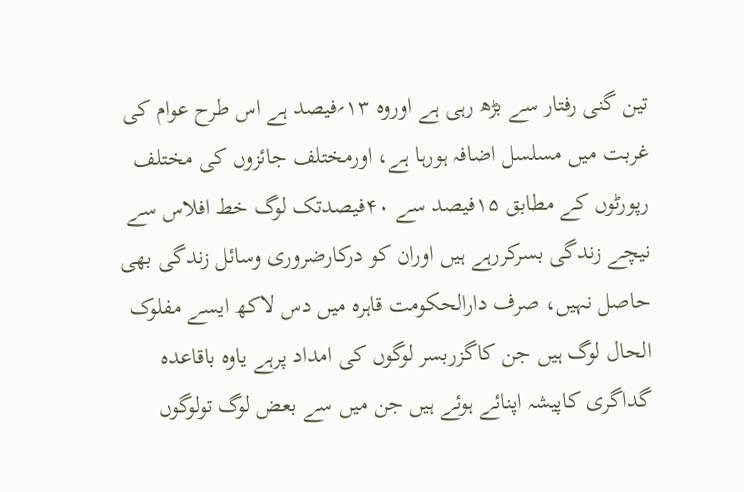تین گنی رفتار سے بڑھ رہی ہے اوروہ ۱۳؍فیصد ہے اس طرح عوام کی غربت میں مسلسل اضافہ ہورہا ہے، اورمختلف جائزوں کی مختلف رپورٹوں کے مطابق ۱۵فیصد سے ۴۰فیصدتک لوگ خط افلاس سے نیچے زندگی بسرکررہے ہیں اوران کو درکارضروری وسائل زندگی بھی حاصل نہیں، صرف دارالحکومت قاہرہ میں دس لاکھ ایسے مفلوک الحال لوگ ہیں جن کاگزربسر لوگوں کی امداد پرہے یاوہ باقاعدہ گداگری کاپیشہ اپنائے ہوئے ہیں جن میں سے بعض لوگ تولوگوں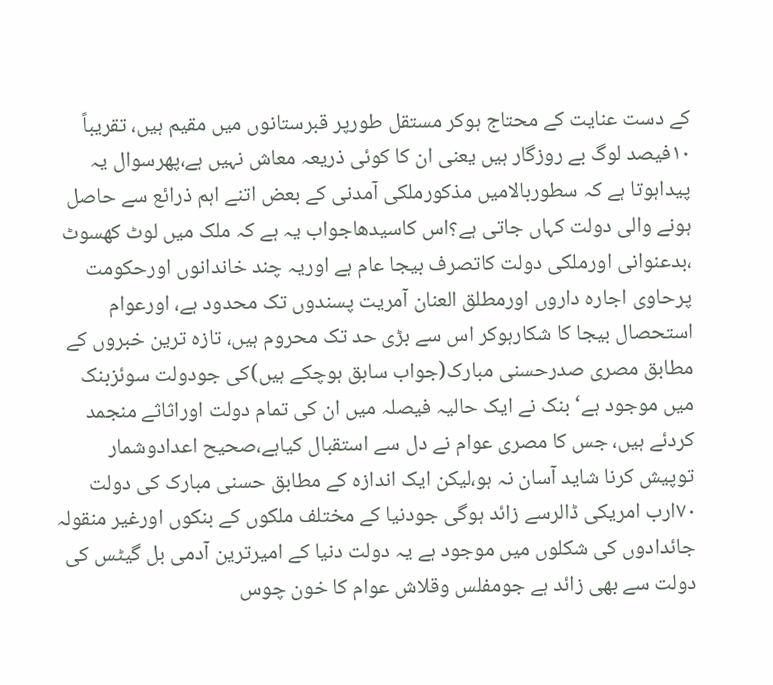کے دست عنایت کے محتاج ہوکر مستقل طورپر قبرستانوں میں مقیم ہیں، تقریباً ۱۰فیصد لوگ بے روزگار ہیں یعنی ان کا کوئی ذریعہ معاش نہیں ہے،پھرسوال یہ پیداہوتا ہے کہ سطوربالامیں مذکورملکی آمدنی کے بعض اتنے اہم ذرائع سے حاصل ہونے والی دولت کہاں جاتی ہے؟اس کاسیدھاجواب یہ ہے کہ ملک میں لوٹ کھسوٹ ،بدعنوانی اورملکی دولت کاتصرف بیجا عام ہے اوریہ چند خاندانوں اورحکومت پرحاوی اجارہ داروں اورمطلق العنان آمریت پسندوں تک محدود ہے، اورعوام استحصال بیجا کا شکارہوکر اس سے بڑی حد تک محروم ہیں، تازہ ترین خبروں کے مطابق مصری صدرحسنی مبارک(جواب سابق ہوچکے ہیں)کی جودولت سوئزبنک میں موجود ہے‘ بنک نے ایک حالیہ فیصلہ میں ان کی تمام دولت اوراثاثے منجمد کردئے ہیں، جس کا مصری عوام نے دل سے استقبال کیاہے،صحیح اعدادوشمار توپیش کرنا شاید آسان نہ ہو،لیکن ایک اندازہ کے مطابق حسنی مبارک کی دولت ۷۰ارب امریکی ڈالرسے زائد ہوگی جودنیا کے مختلف ملکوں کے بنکوں اورغیر منقولہ جائدادوں کی شکلوں میں موجود ہے یہ دولت دنیا کے امیرترین آدمی بل گیٹس کی دولت سے بھی زائد ہے جومفلس وقلاش عوام کا خون چوس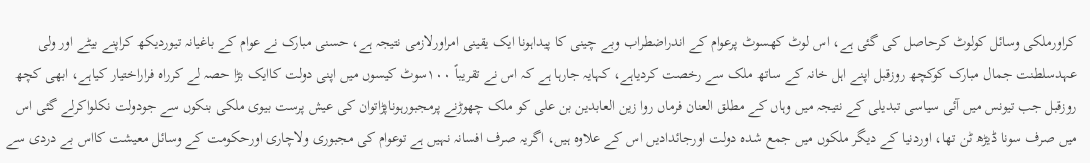کراورملکی وسائل کولوٹ کرحاصل کی گئی ہے، اس لوٹ کھسوٹ پرعوام کے اندراضطراب وبے چینی کا پیداہونا ایک یقینی امراورلازمی نتیجہ ہے، حسنی مبارک نے عوام کے باغیانہ تیوردیکھ کراپنے بیٹے اور ولی عہدسلطنت جمال مبارک کوکچھ روزقبل اپنے اہل خانہ کے ساتھ ملک سے رخصت کردیاہے، کہایہ جارہا ہے کہ اس نے تقریباً ۱۰۰سوٹ کیسوں میں اپنی دولت کاایک بڑا حصہ لے کرراہ فراراختیار کیاہے، ابھی کچھ روزقبل جب تیونس میں آئی سیاسی تبدیلی کے نتیجہ میں وہاں کے مطلق العنان فرماں روا زین العابدین بن علی کو ملک چھوڑنے پرمجبورہوناپڑاتوان کی عیش پرست بیوی ملکی بنکوں سے جودولت نکلواکرلے گئی اس میں صرف سونا ڈیڑھ ٹن تھا، اوردنیا کے دیگر ملکوں میں جمع شدہ دولت اورجائدادیں اس کے علاوہ ہیں، اگریہ صرف افسانہ نہیں ہے توعوام کی مجبوری ولاچاری اورحکومت کے وسائل معیشت کااس بے دردی سے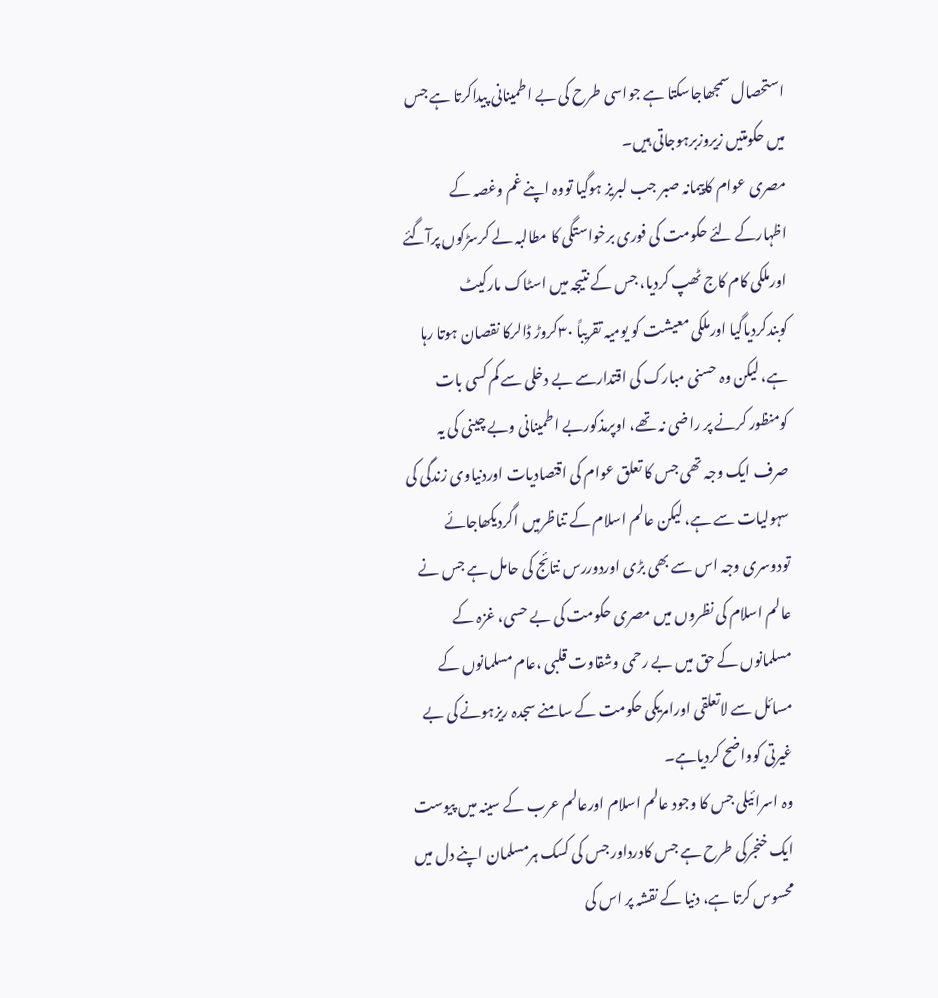استحصال سمجھاجاسکتا ہے جواسی طرح کی بے اطمینانی پیداکرتا ہے جس میں حکومتیں زیروزبرہوجاتی ہیں۔
مصری عوام کاپیمانہ صبر جب لبریز ہوگیا تووہ اپنے غم وغصہ کے اظہارکے لئے حکومت کی فوری برخواستگی کا مطالبہ لے کرسڑکوں پرآگئے اورملکی کام کاج ٹھپ کردیا، جس کے نتیجہ میں اسٹاک مارکیٹ کوبندکردیاگیا اورملکی معیشت کو یومیہ تقریباً ۳۰کروڑ ڈالرکا نقصان ہوتا رہا ہے، لیکن وہ حسنی مبارک کی اقتدارسے بے دخلی سے کم کسی بات کومنظور کرنے پر راضی نہ تھے، اوپرمذکوربے اطمینانی وبے چینی کی یہ صرف ایک وجہ تھی جس کا تعلق عوام کی اقتصادیات اوردنیاوی زندگی کی سہولیات سے ہے، لیکن عالم اسلام کے تناظرمیں اگردیکھاجائے تودوسری وجہ اس سے بھی بڑی اوردوررس نتائج کی حامل ہے جس نے عالم اسلام کی نظروں میں مصری حکومت کی بے حسی، غزہ کے مسلمانوں کے حق میں بے رحمی وشقاوت قلبی ،عام مسلمانوں کے مسائل سے لاتعلقی اورامریکی حکومت کے سامنے سجدہ ریزہونے کی بے غیرتی کوواضح کردیاہے۔
وہ اسرائیلی جس کا وجود عالم اسلام اورعالم عرب کے سینہ میں پیوست ایک خنجرکی طرح ہے جس کادرداور جس کی کسک ہرمسلمان اپنے دل میں محسوس کرتا ہے، دنیا کے نقشہ پر اس کی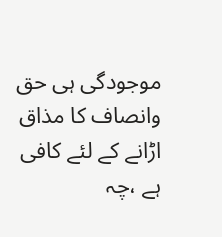موجودگی ہی حق وانصاف کا مذاق اڑانے کے لئے کافی ہے ،چہ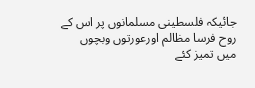جائیکہ فلسطینی مسلمانوں پر اس کے روح فرسا مظالم اورعورتوں وبچوں میں تمیز کئے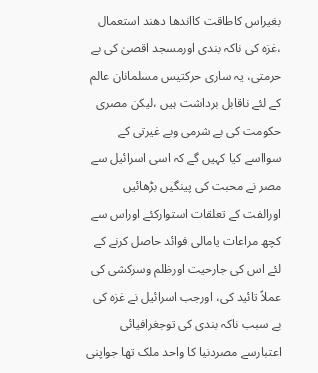بغیراس کاطاقت کااندھا دھند استعمال ،غزہ کی ناکہ بندی اورمسجد اقصیٰ کی بے حرمتی، یہ ساری حرکتیس مسلمانان عالم کے لئے ناقابل برداشت ہیں ،لیکن مصری حکومت کی بے شرمی وبے غیرتی کے سوااسے کیا کہیں گے کہ اسی اسرائیل سے مصر نے محبت کی پینگیں بڑھائیں اورالفت کے تعلقات استوارکئے اوراس سے کچھ مراعات یامالی فوائد حاصل کرنے کے لئے اس کی جارحیت اورظلم وسرکشی کی عملاً تائید کی، اورجب اسرائیل نے غزہ کی بے سبب ناکہ بندی کی توجغرافیائی اعتبارسے مصردنیا کا واحد ملک تھا جواپنی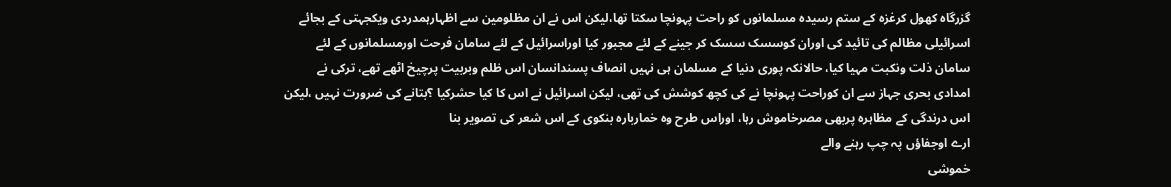گزرگاہ کھول کرغزہ کے ستم رسیدہ مسلمانوں کو راحت پہونچا سکتا تھا،لیکن اس نے ان مظلومین سے اظہارہمدردی ویکجہتی کے بجائے اسرائیلی مظالم کی تائید کی اوران کوسسک سسک کر جینے کے لئے مجبور کیا اوراسرائیل کے لئے سامان فرحت اورمسلمانوں کے لئے سامان ذلت ونکبت مہیا کیا، حالانکہ پوری دنیا کے مسلمان ہی نہیں انصاف پسندانسان اس ظلم وبربیت پرچیخ اٹھے تھے، ترکی نے امدادی بحری جہاز سے ان کوراحت پہونچا نے کی کچھ کوشش کی تھی، لیکن اسرائیل نے اس کا کیا حشرکیا ؟بتانے کی ضرورت نہیں ،لیکن اس درندگی کے مظاہرہ پربھی مصرخاموش رہا، اوراس طرح وہ خماربارہ بنکوی کے اس شعر کی تصویر بنا
ارے اوجفاؤں پہ چپ رہنے والے
خموشی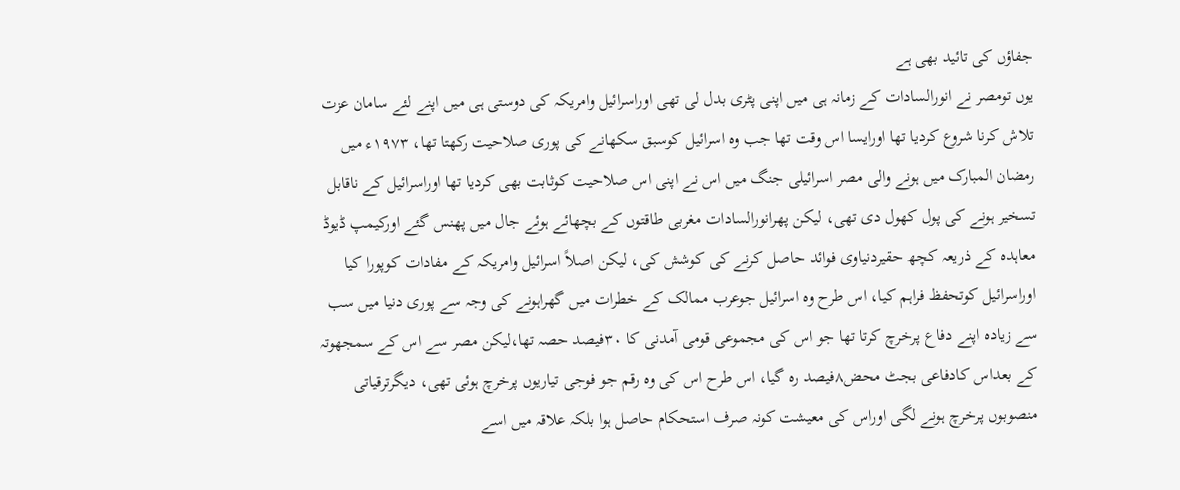جفاؤں کی تائید بھی ہے
یوں تومصر نے انورالسادات کے زمانہ ہی میں اپنی پٹری بدل لی تھی اوراسرائیل وامریکہ کی دوستی ہی میں اپنے لئے سامان عزت تلاش کرنا شروع کردیا تھا اورایسا اس وقت تھا جب وہ اسرائیل کوسبق سکھانے کی پوری صلاحیت رکھتا تھا، ۱۹۷۳ء میں رمضان المبارک میں ہونے والی مصر اسرائیلی جنگ میں اس نے اپنی اس صلاحیت کوثابت بھی کردیا تھا اوراسرائیل کے ناقابل تسخیر ہونے کی پول کھول دی تھی، لیکن پھرانورالسادات مغربی طاقتوں کے بچھائے ہوئے جال میں پھنس گئے اورکیمپ ڈیوڈ معاہدہ کے ذریعہ کچھ حقیردنیاوی فوائد حاصل کرنے کی کوشش کی، لیکن اصلاً اسرائیل وامریکہ کے مفادات کوپورا کیا اوراسرائیل کوتحفظ فراہم کیا، اس طرح وہ اسرائیل جوعرب ممالک کے خطرات میں گھراہونے کی وجہ سے پوری دنیا میں سب سے زیادہ اپنے دفاع پرخرچ کرتا تھا جو اس کی مجموعی قومی آمدنی کا ۳۰فیصد حصہ تھا،لیکن مصر سے اس کے سمجھوتہ کے بعداس کادفاعی بجٹ محض۸فیصد رہ گیا، اس طرح اس کی وہ رقم جو فوجی تیاریوں پرخرچ ہوئی تھی، دیگرترقیاتی منصوبوں پرخرچ ہونے لگی اوراس کی معیشت کونہ صرف استحکام حاصل ہوا بلکہ علاقہ میں اسے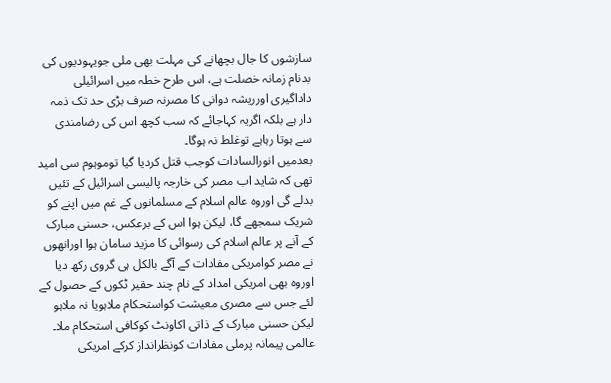سازشوں کا جال بچھانے کی مہلت بھی ملی جویہودیوں کی بدنام زمانہ خصلت ہے، اس طرح خطہ میں اسرائیلی داداگیری اورریشہ دوانی کا مصرنہ صرف بڑی حد تک ذمہ دار ہے بلکہ اگریہ کہاجائے کہ سب کچھ اس کی رضامندی سے ہوتا رہاہے توغلط نہ ہوگا۔
بعدمیں انورالسادات کوجب قتل کردیا گیا توموہوم سی امید تھی کہ شاید اب مصر کی خارجہ پالیسی اسرائیل کے تئیں بدلے گی اوروہ عالم اسلام کے مسلمانوں کے غم میں اپنے کو شریک سمجھے گا، لیکن ہوا اس کے برعکس، حسنی مبارک کے آنے پر عالم اسلام کی رسوائی کا مزید سامان ہوا اورانھوں نے مصر کوامریکی مفادات کے آگے بالکل ہی گروی رکھ دیا اوروہ بھی امریکی امداد کے نام چند حقیر ٹکوں کے حصول کے لئے جس سے مصری معیشت کواستحکام ملاہویا نہ ملاہو لیکن حسنی مبارک کے ذاتی اکاونٹ کوکافی استحکام ملا۔
عالمی پیمانہ پرملی مفادات کونظرانداز کرکے امریکی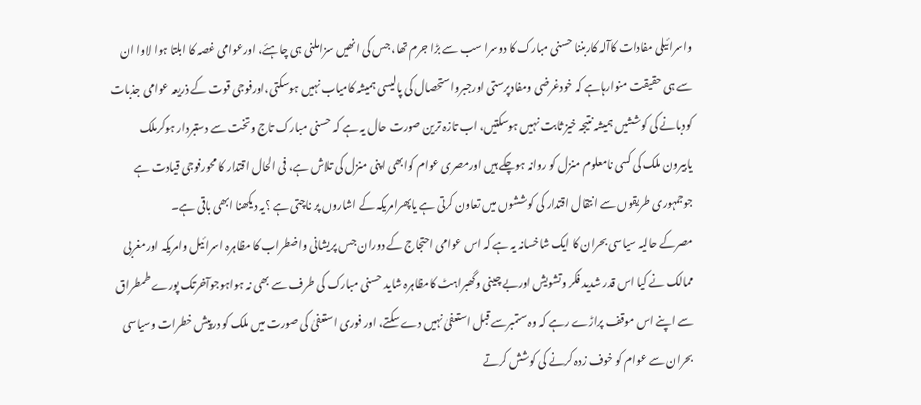واسرائیلی مفادات کاآلہ کاربننا حسنی مبارک کا دوسرا سب سے بڑا جرم تھا، جس کی انھیں سزاملنی ہی چاہئے، اورعوامی غصہ کا ابلتا ہوا لاوا ان سے ہی حقیقت منوارہاہے کہ خودغرضی ومفادپرستی اورجبرواستحصال کی پالیسی ہمیشہ کامیاب نہیں ہوسکتی،اورفوجی قوت کے ذریعہ عوامی جذبات کودبانے کی کوششیں ہمیشہ نتیجہ خیز ثابت نہیں ہوسکتیں، اب تازہ ترین صورت حال یہ ہے کہ حسنی مبارک تاج وتخت سے دستبردار ہوکرملک یابیرون ملک کی کسی نامعلوم منزل کو روانہ ہوچکے ہیں اورمصری عوام کوابھی اپنی منزل کی تلاش ہے، فی الحال اقتدار کا محورفوجی قیادت ہے جوجمہوری طریقوں سے انتقال اقتدار کی کوششوں میں تعاون کرتی ہے یاپھرامریکہ کے اشاروں پر ناچتی ہے ؟یہ دیکھنا ابھی باقی ہے۔
مصرکے حالیہ سیاسی بحران کا ایک شاخسانہ یہ ہے کہ اس عوامی احتجاج کے دوران جس پریشانی واضطراب کا مظاہرہ اسرائیل وامریکہ اورمغربی ممالک نے کیا اس قدر شدید فکر وتشویش اوربے چینی وگھبراہٹ کامظاہرہ شاید حسنی مبارک کی طرف سے بھی نہ ہواہوجوآخرتک پورے طمطراق سے اپنے اس موقف پراڑے رہے کہ وہ ستمبرسے قبل استعفیٰ نہیں دے سکتے، اور فوری استعفیٰ کی صورت میں ملک کو درپیش خطرات وسیاسی بحران سے عوام کو خوف زدہ کرنے کی کوشش کرتے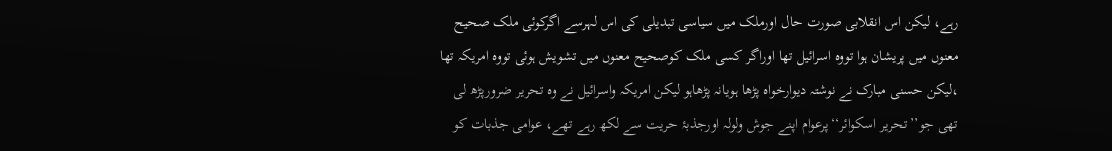رہے، لیکن اس انقلابی صورت حال اورملک میں سیاسی تبدیلی کی اس لہرسے اگرکوئی ملک صحیح معنوں میں پریشان ہوا تووہ اسرائیل تھا اوراگر کسی ملک کوصحیح معنوں میں تشویش ہوئی تووہ امریکہ تھا ،لیکن حسنی مبارک نے نوشتہ دیوارخواہ پڑھا ہویانہ پڑھاہو لیکن امریکہ واسرائیل نے وہ تحریر ضرورپڑھ لی تھی جو’’تحریر اسکوائر‘‘پرعوام اپنے جوش ولولہ اورجذبۂ حریت سے لکھ رہے تھے، عوامی جذبات کو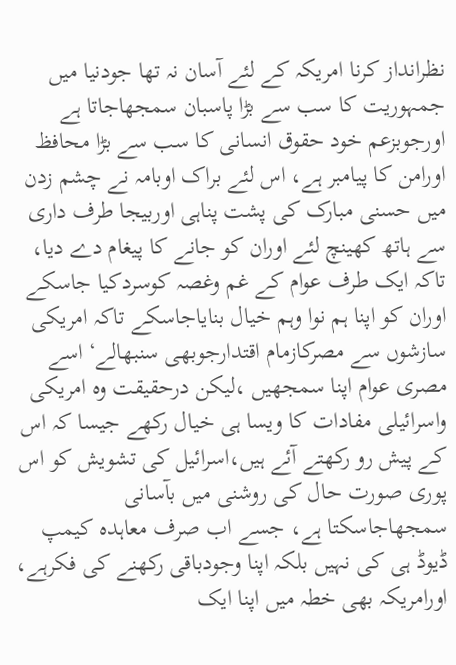نظرانداز کرنا امریکہ کے لئے آسان نہ تھا جودنیا میں جمہوریت کا سب سے بڑا پاسبان سمجھاجاتا ہے اورجوبزعم خود حقوق انسانی کا سب سے بڑا محافظ اورامن کا پیامبر ہے، اس لئے براک اوبامہ نے چشم زدن میں حسنی مبارک کی پشت پناہی اوربیجا طرف داری سے ہاتھ کھینچ لئے اوران کو جانے کا پیغام دے دیا، تاکہ ایک طرف عوام کے غم وغصہ کوسردکیا جاسکے اوران کو اپنا ہم نوا وہم خیال بنایاجاسکے تاکہ امریکی سازشوں سے مصرکازمام اقتدارجوبھی سنبھالے‘ اسے مصری عوام اپنا سمجھیں ،لیکن درحقیقت وہ امریکی واسرائیلی مفادات کا ویسا ہی خیال رکھے جیسا کہ اس کے پیش رو رکھتے آئے ہیں،اسرائیل کی تشویش کو اس پوری صورت حال کی روشنی میں بآسانی سمجھاجاسکتا ہے، جسے اب صرف معاہدہ کیمپ ڈیوڈ ہی کی نہیں بلکہ اپنا وجودباقی رکھنے کی فکرہے، اورامریکہ بھی خطہ میں اپنا ایک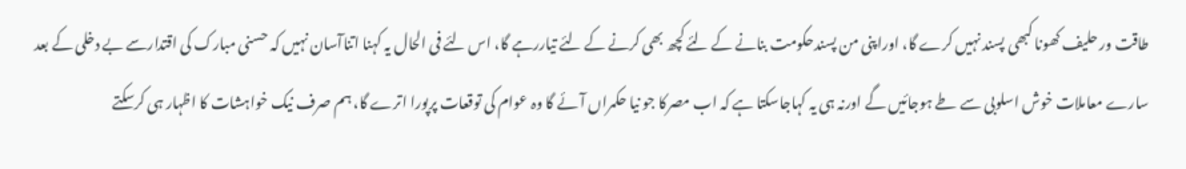طاقت ور حلیف کھونا کبھی پسند نہیں کرے گا، اوراپنی من پسندحکومت بنانے کے لئے کچھ بھی کرنے کے لئے تیاررہے گا، اس لئے فی الحال یہ کہنا اتناآسان نہیں کہ حسنی مبارک کی اقتدارسے بے دخلی کے بعد سارے معاملات خوش اسلوبی سے طے ہوجائیں گے اورنہ ہی یہ کہاجاسکتا ہے کہ اب مصرکا جو نیا حکمراں آئے گا وہ عوام کی توقعات پرپورا اترے گا، ہم صرف نیک خواہشات کا اظہار ہی کرسکتے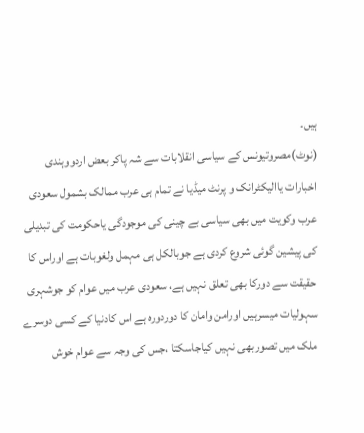ہیں۔
(نوٹ)مصروتیونس کے سیاسی انقلابات سے شہ پاکر بعض اردووہندی اخبارات یاالیکٹرانک و پرنٹ میڈیا نے تمام ہی عرب ممالک بشمول سعودی عرب وکویت میں بھی سیاسی بے چینی کی موجودگی یاحکومت کی تبدیلی کی پیشین گوئی شروع کردی ہے جوبالکل ہی مہمل ولغوبات ہے اوراس کا حقیقت سے دورکا بھی تعلق نہیں ہے، سعودی عرب میں عوام کو جوشہری سہولیات میسرہیں اورامن وامان کا دوردورہ ہے اس کادنیا کے کسی دوسرے ملک میں تصوربھی نہیں کیاجاسکتا ،جس کی وجہ سے عوام خوش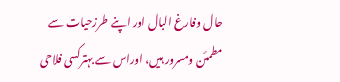حال وفارغ البال اور اپنے طرزحیات سے مطمئن ومسرور ہیں، اوراس سے بہترکسی فلاحی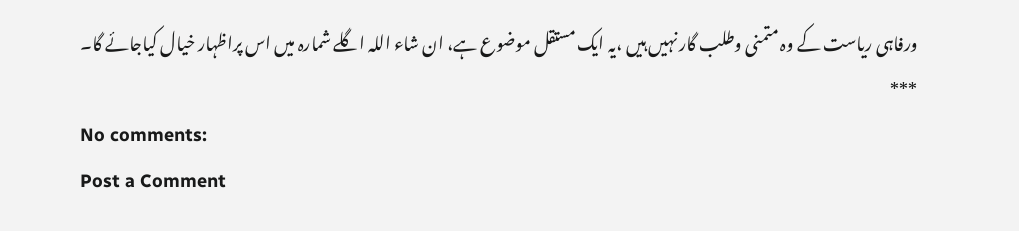ورفاہی ریاست کے وہ متمنی وطلب گار نہیں ہیں ،یہ ایک مستقل موضوع ہے، ان شاء اللہ اگلے شمارہ میں اس پراظہار خیال کیاجائے گا۔
***
No comments:
Post a Comment